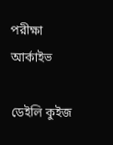পরীক্ষা আর্কাইভ

ডেইলি কুইজ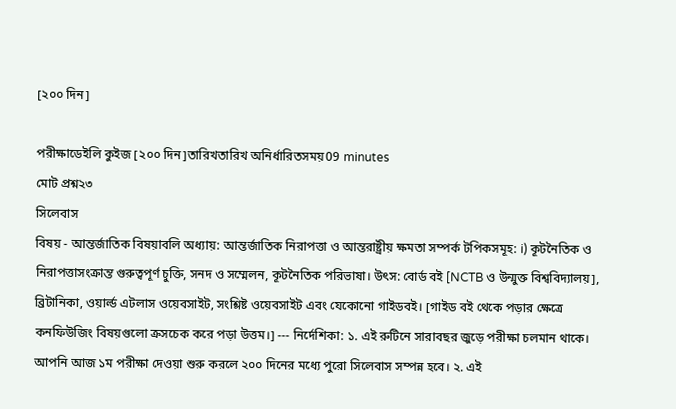[২০০ দিন]

পরীক্ষাডেইলি কুইজ [২০০ দিন]তারিখতারিখ অনির্ধারিতসময়09 minutes
মোট প্রশ্ন২৩
সিলেবাস
বিষয় - আন্তর্জাতিক বিষয়াবলি অধ্যায়: আন্তর্জাতিক নিরাপত্তা ও আন্তরাষ্ট্রীয় ক্ষমতা সম্পর্ক টপিকসমূহ: i) কূটনৈতিক ও নিরাপত্তাসংক্রান্ত গুরুত্বপূর্ণ চুক্তি, সনদ ও সম্মেলন, কূটনৈতিক পরিভাষা। উৎস: বোর্ড বই [NCTB ও উন্মুক্ত বিশ্ববিদ্যালয়], ব্রিটানিকা, ওয়ার্ল্ড এটলাস ওয়েবসাইট, সংশ্লিষ্ট ওয়েবসাইট এবং যেকোনো গাইডবই। [গাইড বই থেকে পড়ার ক্ষেত্রে কনফিউজিং বিষয়গুলো ক্রসচেক করে পড়া উত্তম।] --- নির্দেশিকা: ১. এই রুটিনে সারাবছর জুড়ে পরীক্ষা চলমান থাকে। আপনি আজ ১ম পরীক্ষা দেওয়া শুরু করলে ২০০ দিনের মধ্যে পুরো সিলেবাস সম্পন্ন হবে। ২. এই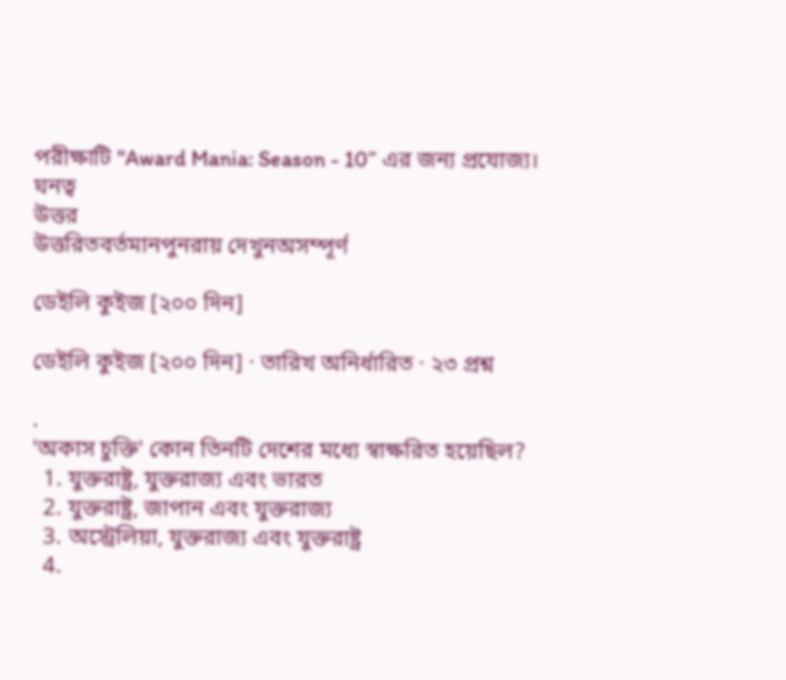পরীক্ষাটি "Award Mania: Season - 10” এর জন্য প্রযোজ্য।
ঘনত্ব
উত্তর
উত্তরিতবর্তমানপুনরায় দেখুনঅসম্পূর্ণ

ডেইলি কুইজ [২০০ দিন]

ডেইলি কুইজ [২০০ দিন] · তারিখ অনির্ধারিত · ২৩ প্রশ্ন

.
'অকাস চুক্তি' কোন তিনটি দেশের মধ্যে স্বাক্ষরিত হয়েছিল?
  1. যুক্তরাষ্ট্র, যুক্তরাজ্য এবং ভারত
  2. যুক্তরাষ্ট্র, জাপান এবং যুক্তরাজ্য
  3. অস্ট্রেলিয়া, যুক্তরাজ্য এবং যুক্তরাষ্ট্র
  4.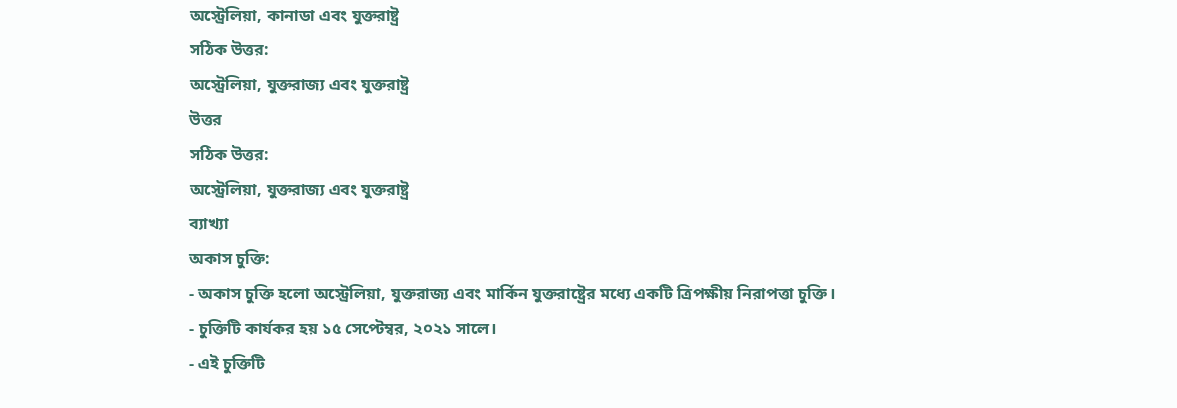অস্ট্রেলিয়া, কানাডা এবং যুক্তরাষ্ট্র
সঠিক উত্তর:
অস্ট্রেলিয়া, যুক্তরাজ্য এবং যুক্তরাষ্ট্র
উত্তর
সঠিক উত্তর:
অস্ট্রেলিয়া, যুক্তরাজ্য এবং যুক্তরাষ্ট্র
ব্যাখ্যা
অকাস চুক্তি:
- অকাস চুক্তি হলো অস্ট্রেলিয়া, যুক্তরাজ্য এবং মার্কিন যুক্তরাষ্ট্রের মধ্যে একটি ত্রিপক্ষীয় নিরাপত্তা চুক্তি।
- চুক্তিটি কার্যকর হয় ১৫ সেপ্টেম্বর, ২০২১ সালে।
- এই চুক্তিটি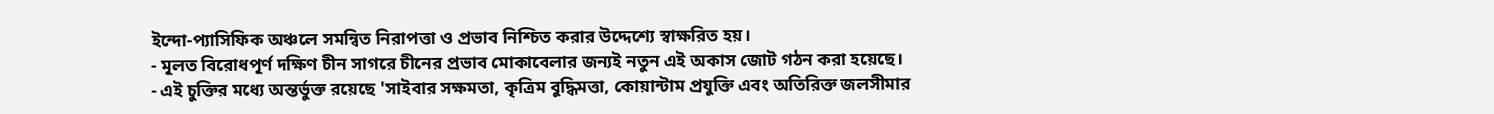ইন্দো-প্যাসিফিক অঞ্চলে সমন্বিত নিরাপত্তা ও প্রভাব নিশ্চিত করার উদ্দেশ্যে স্বাক্ষরিত হয়।
- মূলত বিরোধপূর্ণ দক্ষিণ চীন সাগরে চীনের প্রভাব মোকাবেলার জন্যই নতুন এই অকাস জোট গঠন করা হয়েছে।
- এই চুক্তির মধ্যে অন্তর্ভুক্ত রয়েছে 'সাইবার সক্ষমতা, কৃত্রিম বুদ্ধিমত্তা, কোয়ান্টাম প্রযুক্তি এবং অতিরিক্ত জলসীমার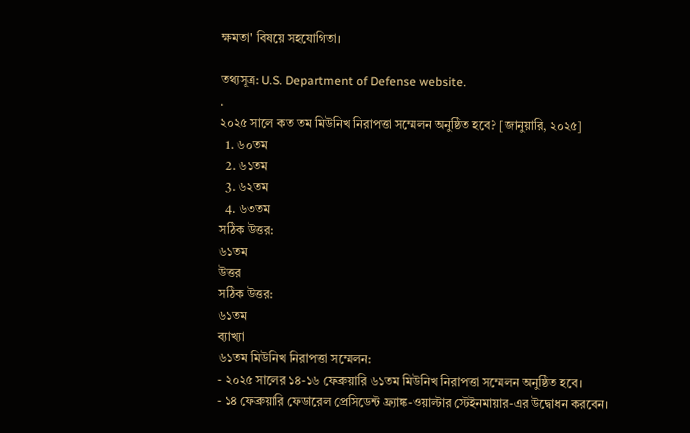ক্ষমতা' বিষয়ে সহযোগিতা।

তথ্যসূত্র: U.S. Department of Defense website.
.
২০২৫ সালে কত তম মিউনিখ নিরাপত্তা সম্মেলন অনুষ্ঠিত হবে? [জানুয়ারি, ২০২৫]
  1. ৬০তম
  2. ৬১তম
  3. ৬২তম
  4. ৬৩তম
সঠিক উত্তর:
৬১তম
উত্তর
সঠিক উত্তর:
৬১তম
ব্যাখ্যা
৬১তম মিউনিখ নিরাপত্তা সম্মেলন:
- ২০২৫ সালের ১৪-১৬ ফেব্রুয়ারি ৬১তম মিউনিখ নিরাপত্তা সম্মেলন অনুষ্ঠিত হবে।
- ১৪ ফেব্রুয়ারি ফেডারেল প্রেসিডেন্ট ফ্র্যাঙ্ক-ওয়াল্টার স্টেইনমায়ার-এর উদ্বোধন করবেন।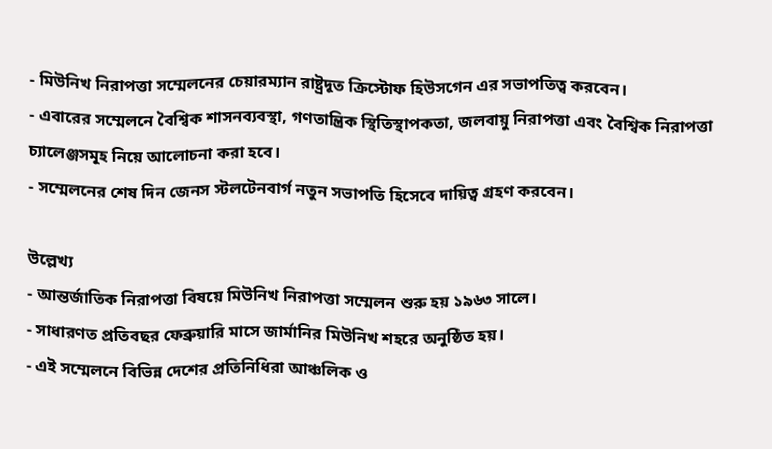- মিউনিখ নিরাপত্তা সম্মেলনের চেয়ারম্যান রাষ্ট্রদূত ক্রিস্টোফ হিউসগেন এর সভাপতিত্ব করবেন।
- এবারের সম্মেলনে বৈশ্বিক শাসনব্যবস্থা, গণতান্ত্রিক স্থিতিস্থাপকতা, জলবায়ু নিরাপত্তা এবং বৈশ্বিক নিরাপত্তা চ্যালেঞ্জসমূহ নিয়ে আলোচনা করা হবে।
- সম্মেলনের শেষ দিন জেনস স্টলটেনবার্গ নতুন সভাপতি হিসেবে দায়িত্ব গ্রহণ করবেন।

উল্লেখ্য
- আন্তর্জাতিক নিরাপত্তা বিষয়ে মিউনিখ নিরাপত্তা সম্মেলন শুরু হয় ১৯৬৩ সালে।
- সাধারণত প্রতিবছর ফেব্রুয়ারি মাসে জার্মানির মিউনিখ শহরে অনুষ্ঠিত হয়।
- এই সম্মেলনে বিভিন্ন দেশের প্রতিনিধিরা আঞ্চলিক ও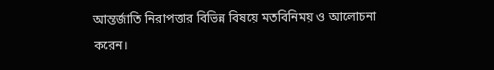আন্তর্জাতি নিরাপত্তার বিভিন্ন বিষয়ে মতবিনিময় ও আলোচনা করেন।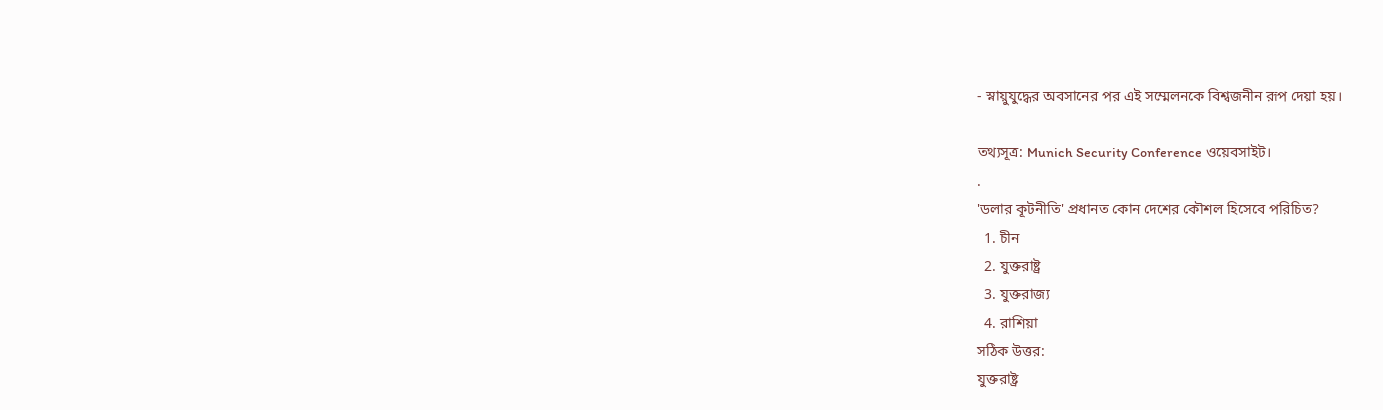- স্নায়ুযুদ্ধের অবসানের পর এই সম্মেলনকে বিশ্বজনীন রূপ দেয়া হয়।

তথ্যসূত্র: Munich Security Conference ওয়েবসাইট।
.
'ডলার কূটনীতি' প্রধানত কোন দেশের কৌশল হিসেবে পরিচিত?
  1. চীন
  2. যুক্তরাষ্ট্র
  3. যুক্তরাজ্য
  4. রাশিয়া
সঠিক উত্তর:
যুক্তরাষ্ট্র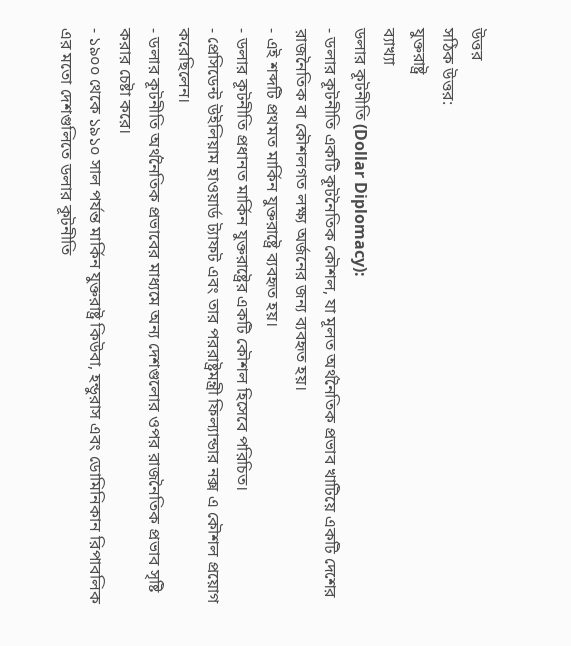উত্তর
সঠিক উত্তর:
যুক্তরাষ্ট্র
ব্যাখ্যা
ডলার কূটনীতি (Dollar Diplomacy):
- ডলার কূটনীতি একটি কূটনৈতিক কৌশল, যা মূলত অর্থনৈতিক প্রভাব খাটিয়ে একটি দেশের রাজনৈতিক বা কৌশলগত লক্ষ্য অর্জনের জন্য ব্যবহৃত হয়।
- এই শব্দটি প্রথমত মার্কিন যুক্তরাষ্ট্রে ব্যবহৃত হয়।
- ডলার কূটনীতি প্রধানত মার্কিন যুক্তরাষ্ট্রের একটি কৌশল হিসেবে পরিচিত।
- প্রেসিডেন্ট উইলিয়াম হাওয়ার্ড ট্যাফট এবং তার পররাষ্ট্রমন্ত্রী ফিল্যান্ডার নক্স এ কৌশল প্রয়োগ করেছিলেন।
- ডলার কূটনীতি অর্থনৈতিক প্রভাবের মাধ্যমে অন্য দেশগুলোর ওপর রাজনৈতিক প্রভাব সৃষ্টি করার চেষ্টা করে।
- ১৯০০ থেকে ১৯১০ সাল পর্যন্ত মার্কিন যুক্তরাষ্ট্র কিউবা, হন্ডুরাস এবং ডোমিনিকান রিপাবলিক এর মতো দেশগুলিতে ডলার কূটনীতি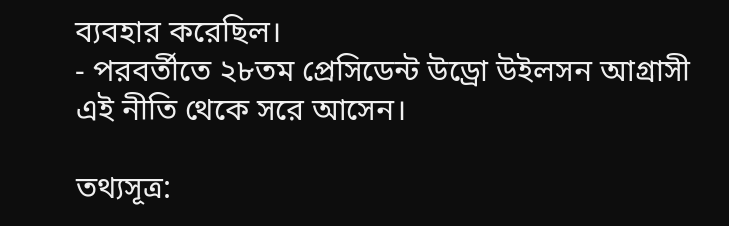ব্যবহার করেছিল।
- পরবর্তীতে ২৮তম প্রেসিডেন্ট উড্রো উইলসন আগ্রাসী এই নীতি থেকে সরে আসেন।

তথ্যসূত্র: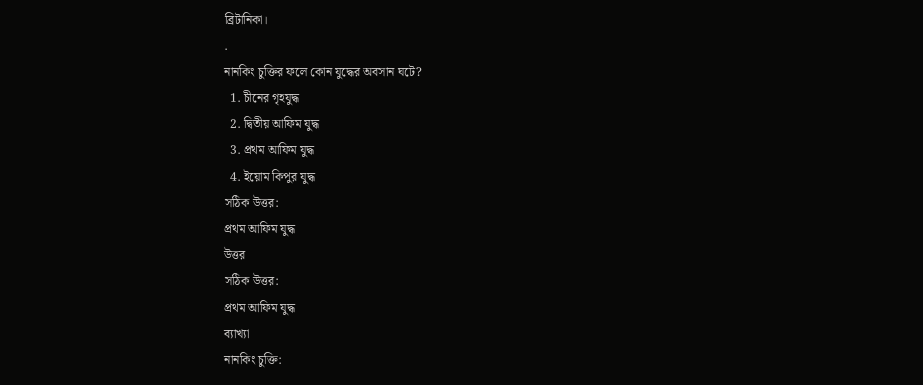ব্রিটানিকা।
.
নানকিং চুক্তির ফলে কোন যুদ্ধের অবসান ঘটে?
  1. চীনের গৃহযুদ্ধ
  2. দ্বিতীয় আফিম যুদ্ধ
  3. প্রথম আফিম যুদ্ধ
  4. ইয়োম কিপুর যুদ্ধ
সঠিক উত্তর:
প্রথম আফিম যুদ্ধ
উত্তর
সঠিক উত্তর:
প্রথম আফিম যুদ্ধ
ব্যাখ্যা
নানকিং চুক্তি: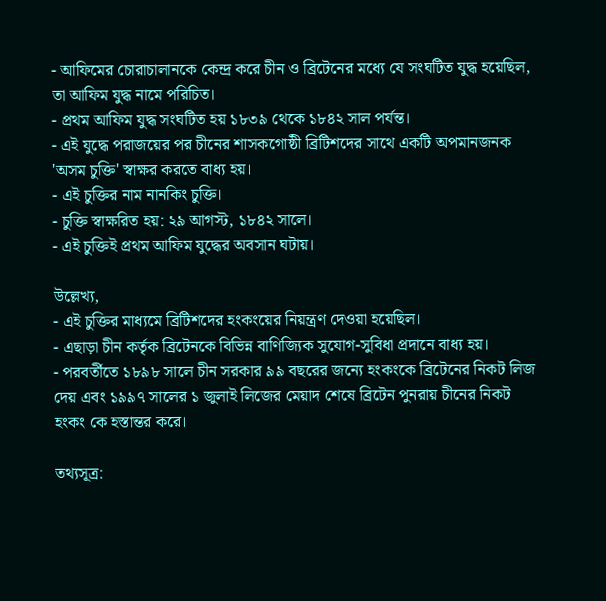- আফিমের চোরাচালানকে কেন্দ্র করে চীন ও ব্রিটেনের মধ্যে যে সংঘটিত যুদ্ধ হয়েছিল, তা আফিম যুদ্ধ নামে পরিচিত।
- প্রথম আফিম যুদ্ধ সংঘটিত হয় ১৮৩৯ থেকে ১৮৪২ সাল পর্যন্ত।
- এই যুদ্ধে পরাজয়ের পর চীনের শাসকগোষ্ঠী ব্রিটিশদের সাথে একটি অপমানজনক 'অসম চুক্তি' স্বাক্ষর করতে বাধ্য হয়।
- এই চুক্তির নাম নানকিং চুক্তি।
- চুক্তি স্বাক্ষরিত হয়: ২৯ আগস্ট, ১৮৪২ সালে।
- এই চুক্তিই প্রথম আফিম যুদ্ধের অবসান ঘটায়।

উল্লেখ্য,
- এই চুক্তির মাধ্যমে ব্রিটিশদের হংকংয়ের নিয়ন্ত্রণ দেওয়া হয়েছিল।
- এছাড়া চীন কর্তৃক ব্রিটেনকে বিভিন্ন বাণিজ্যিক সুযোগ-সুবিধা প্রদানে বাধ্য হয়।
- পরবর্তীতে ১৮৯৮ সালে চীন সরকার ৯৯ বছরের জন্যে হংকংকে ব্রিটেনের নিকট লিজ দেয় এবং ১৯৯৭ সালের ১ জুলাই লিজের মেয়াদ শেষে ব্রিটেন পুনরায় চীনের নিকট হংকং কে হস্তান্তর করে।

তথ্যসূত্র: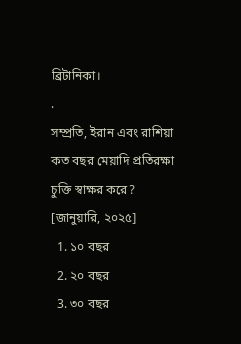ব্রিটানিকা।
.
সম্প্রতি, ইরান এবং রাশিয়া কত বছর মেয়াদি প্রতিরক্ষা চুক্তি স্বাক্ষর করে? [জানুয়ারি, ২০২৫]
  1. ১০ বছর
  2. ২০ বছর
  3. ৩০ বছর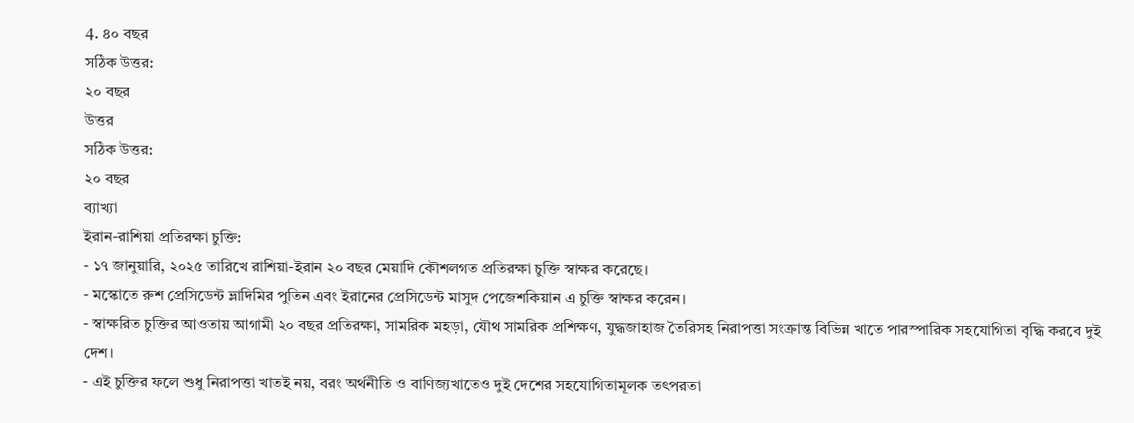4. ৪০ বছর
সঠিক উত্তর:
২০ বছর
উত্তর
সঠিক উত্তর:
২০ বছর
ব্যাখ্যা
ইরান-রাশিয়া প্রতিরক্ষা চুক্তি:
- ১৭ জানুয়ারি, ২০২৫ তারিখে রাশিয়া-ইরান ২০ বছর মেয়াদি কৌশলগত প্রতিরক্ষা চুক্তি স্বাক্ষর করেছে।
- মস্কোতে রুশ প্রেসিডেন্ট ভ্লাদিমির পুতিন এবং ইরানের প্রেসিডেন্ট মাসুদ পেজেশকিয়ান এ চুক্তি স্বাক্ষর করেন।
- স্বাক্ষরিত চুক্তির আওতায় আগামী ২০ বছর প্রতিরক্ষা, সামরিক মহড়া, যৌথ সামরিক প্রশিক্ষণ, যুদ্ধজাহাজ তৈরিসহ নিরাপত্তা সংক্রান্ত বিভিন্ন খাতে পারস্পারিক সহযোগিতা বৃদ্ধি করবে দুই দেশ।
- এই চুক্তির ফলে শুধু নিরাপত্তা খাতই নয়, বরং অর্থনীতি ও বাণিজ্যখাতেও দুই দেশের সহযোগিতামূলক তৎপরতা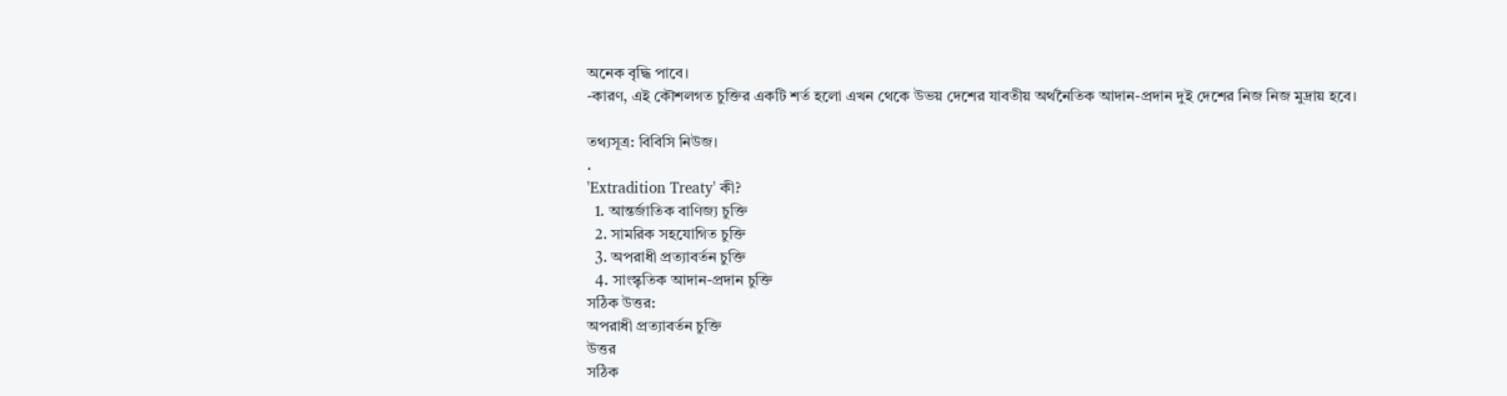অনেক বৃদ্ধি পাবে।
-কারণ, এই কৌশলগত চুক্তির একটি শর্ত হলো এখন থেকে উভয় দেশের যাবতীয় অর্থনৈতিক আদান-প্রদান দুই দেশের নিজ নিজ মুদ্রায় হবে।

তথ্যসূত্র: বিবিসি নিউজ।
.
'Extradition Treaty' কী?
  1. আন্তর্জাতিক বাণিজ্য চুক্তি
  2. সামরিক সহযোগিত চুক্তি
  3. অপরাধী প্রত্যাবর্তন চুক্তি
  4. সাংস্কৃতিক আদান-প্রদান চুক্তি
সঠিক উত্তর:
অপরাধী প্রত্যাবর্তন চুক্তি
উত্তর
সঠিক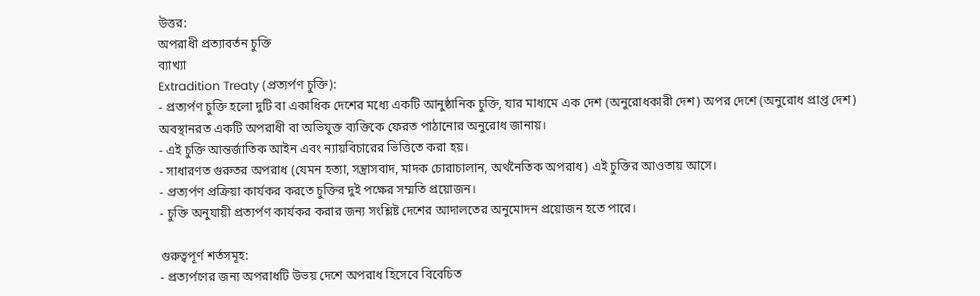উত্তর:
অপরাধী প্রত্যাবর্তন চুক্তি
ব্যাখ্যা
Extradition Treaty (প্রত্যর্পণ চুক্তি):
- প্রত্যর্পণ চুক্তি হলো দুটি বা একাধিক দেশের মধ্যে একটি আনুষ্ঠানিক চুক্তি, যার মাধ্যমে এক দেশ (অনুরোধকারী দেশ) অপর দেশে (অনুরোধ প্রাপ্ত দেশ) অবস্থানরত একটি অপরাধী বা অভিযুক্ত ব্যক্তিকে ফেরত পাঠানোর অনুরোধ জানায়।
- এই চুক্তি আন্তর্জাতিক আইন এবং ন্যায়বিচারের ভিত্তিতে করা হয়।
- সাধারণত গুরুতর অপরাধ (যেমন হত্যা, সন্ত্রাসবাদ, মাদক চোরাচালান, অর্থনৈতিক অপরাধ) এই চুক্তির আওতায় আসে।
- প্রত্যর্পণ প্রক্রিয়া কার্যকর করতে চুক্তির দুই পক্ষের সম্মতি প্রয়োজন।
- চুক্তি অনুযায়ী প্রত্যর্পণ কার্যকর করার জন্য সংশ্লিষ্ট দেশের আদালতের অনুমোদন প্রয়োজন হতে পারে।

গুরুত্বপূর্ণ শর্তসমূহ:
- প্রত্যর্পণের জন্য অপরাধটি উভয় দেশে অপরাধ হিসেবে বিবেচিত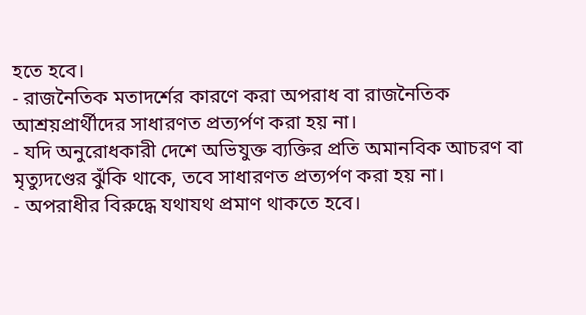হতে হবে।
- রাজনৈতিক মতাদর্শের কারণে করা অপরাধ বা রাজনৈতিক আশ্রয়প্রার্থীদের সাধারণত প্রত্যর্পণ করা হয় না।
- যদি অনুরোধকারী দেশে অভিযুক্ত ব্যক্তির প্রতি অমানবিক আচরণ বা মৃত্যুদণ্ডের ঝুঁকি থাকে, তবে সাধারণত প্রত্যর্পণ করা হয় না।
- অপরাধীর বিরুদ্ধে যথাযথ প্রমাণ থাকতে হবে।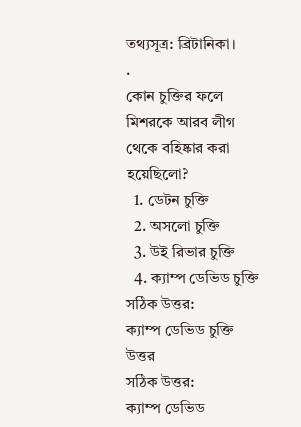তথ্যসূত্র: ব্রিটানিকা।
.
কোন চুক্তির ফলে মিশরকে আরব লীগ থেকে বহিষ্কার করা হয়েছিলো?
  1. ডেটন চুক্তি
  2. অসলো চুক্তি
  3. উই রিভার চুক্তি
  4. ক্যাম্প ডেভিড চুক্তি
সঠিক উত্তর:
ক্যাম্প ডেভিড চুক্তি
উত্তর
সঠিক উত্তর:
ক্যাম্প ডেভিড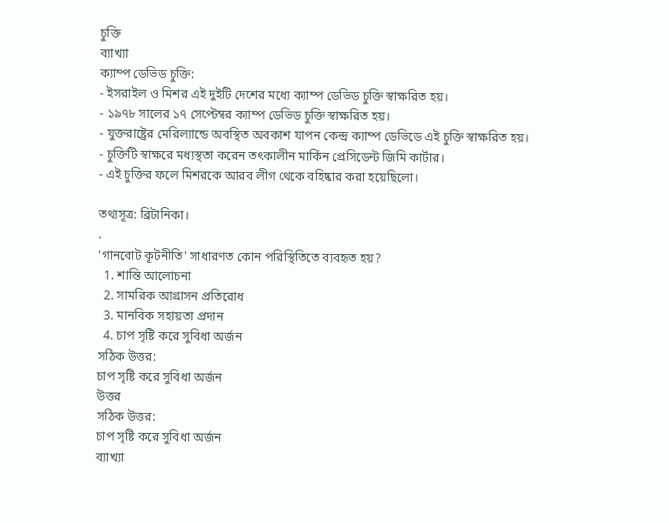চুক্তি
ব্যাখ্যা
ক্যাম্প ডেভিড চুক্তি:
- ইসরাইল ও মিশর এই দুইটি দেশের মধ্যে ক্যাম্প ডেভিড চুক্তি স্বাক্ষরিত হয়।
- ১৯৭৮ সালের ১৭ সেপ্টেম্বর ক্যাম্প ডেভিড চুক্তি স্বাক্ষরিত হয়।
- যুক্তরাষ্ট্রের মেরিল্যান্ডে অবস্থিত অবকাশ যাপন কেন্দ্ৰ ক্যাম্প ডেভিডে এই চুক্তি স্বাক্ষরিত হয়।
- চুক্তিটি স্বাক্ষরে মধ্যস্থতা করেন তৎকালীন মার্কিন প্রেসিডেন্ট জিমি কার্টার।
- এই চুক্তির ফলে মিশরকে আরব লীগ থেকে বহিষ্কার করা হয়েছিলো।

তথ্যসূত্র: ব্রিটানিকা।
.
'গানবোট কূটনীতি' সাধারণত কোন পরিস্থিতিতে ব্যবহৃত হয়?
  1. শান্তি আলোচনা
  2. সামরিক আগ্রাসন প্রতিরোধ
  3. মানবিক সহায়তা প্রদান
  4. চাপ সৃষ্টি করে সুবিধা অর্জন
সঠিক উত্তর:
চাপ সৃষ্টি করে সুবিধা অর্জন
উত্তর
সঠিক উত্তর:
চাপ সৃষ্টি করে সুবিধা অর্জন
ব্যাখ্যা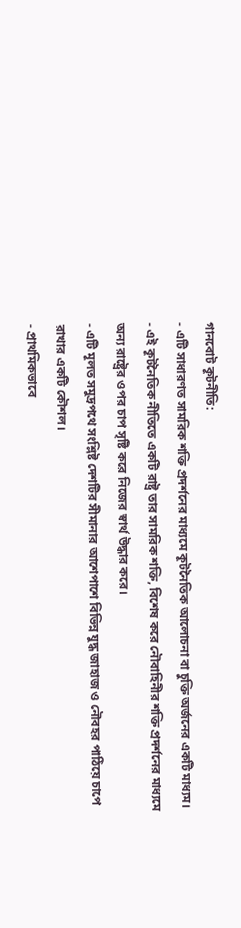গানবোট কূটনীতি:
- এটি সাধারণত সামরিক শক্তি প্রদর্শনের মাধ্যমে কূটনৈতিক আলোচনা বা চুক্তি অর্জনের একটি মাধ্যম।
- এই কূটনৈতিক নীতিতে একটি রাষ্ট্র তার সামরিক শক্তি, বিশেষ করে নৌবাহিনীর শক্তি প্রদর্শনের মাধ্যমে অন্য রাষ্ট্রের ওপর চাপ সৃষ্টি করে নিজের স্বার্থ উদ্ধার করে।
- এটি মূলত সমুদ্রপথে সংশ্লিষ্ট দেশটির সীমানার আশেপাশে বিভিন্ন যুদ্ধ জাহাজ ও নৌবহর পাঠিয়ে চাপে রাখার একটি কৌশল।
- প্রাথমিকভাবে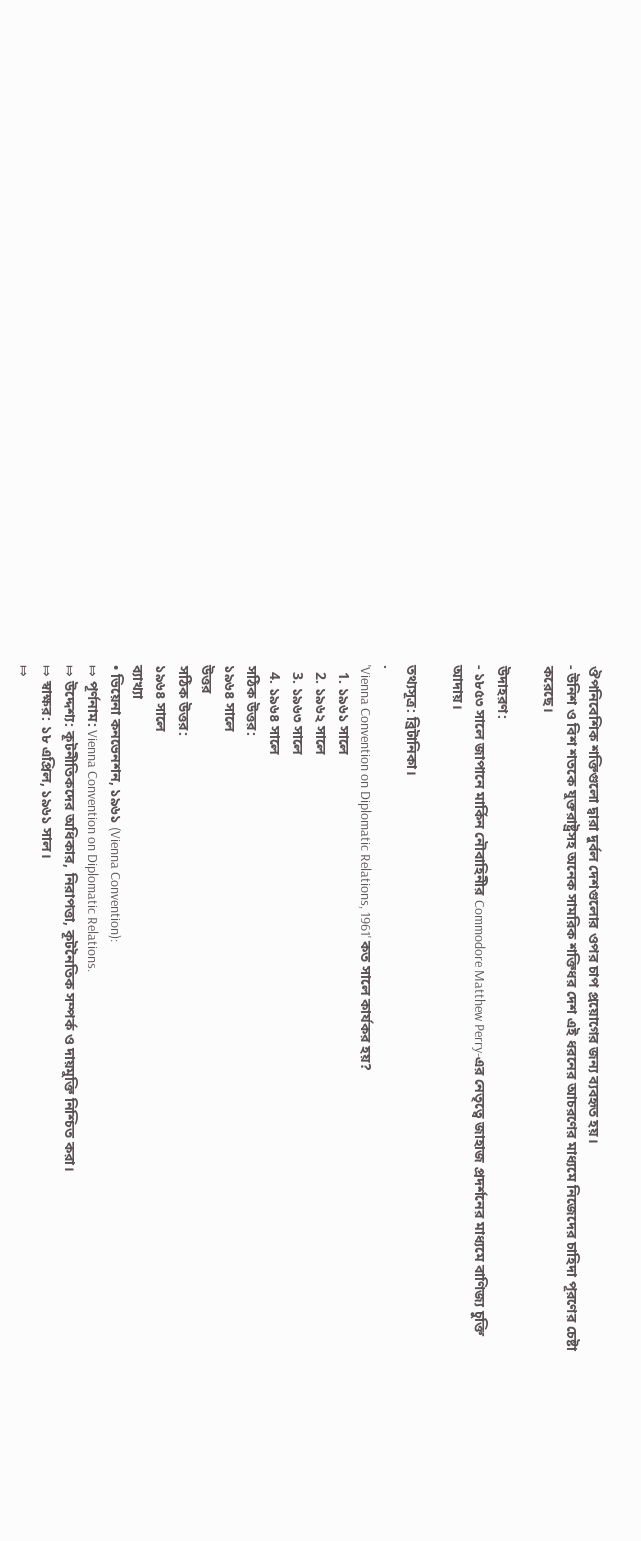ঔপনিবেশিক শক্তিগুলো দ্বারা দুর্বল দেশগুলোর ওপর চাপ প্রয়োগের জন্য ব্যবহৃত হয়।
- উনিশ ও বিশ শতকে যুক্তরাষ্ট্রসহ অনেক সামরিক শক্তিধর দেশ এই ধরনের আচরণের মাধ্যমে নিজেদের চাহিদা পূরণের চেষ্টা করেছে।

উদাহরণ:
- ১৮৫৩ সালে জাপানে মার্কিন নৌবাহিনীর Commodore Matthew Perry-এর নেতৃত্বে জাহাজ প্রদর্শনের মাধ্যমে বাণিজ্য চুক্তি আদায়।

তথ্যসূত্র: ব্রিটানিকা।
.
'Vienna Convention on Diplomatic Relations, 1961' কত সালে কার্যকর হয়?
  1. ১৯৬১ সালে
  2. ১৯৬২ সালে
  3. ১৯৬৩ সালে
  4. ১৯৬৪ সালে
সঠিক উত্তর:
১৯৬৪ সালে
উত্তর
সঠিক উত্তর:
১৯৬৪ সালে
ব্যাখ্যা
• ভিয়েনা কনভেনশন, ১৯৬১ (Vienna Convention):
⤇ পূর্ণনাম: Vienna Convention on Diplomatic Relations.
⤇ উদ্দেশ্য: কূটনীতিকদের অধিকার, নিরাপত্তা, কূটনৈতিক সম্পর্ক ও দায়মুক্তি নিশ্চিত করা।
⤇ স্বাক্ষর: ১৮ এপ্রিল, ১৯৬১ সাল।
⤇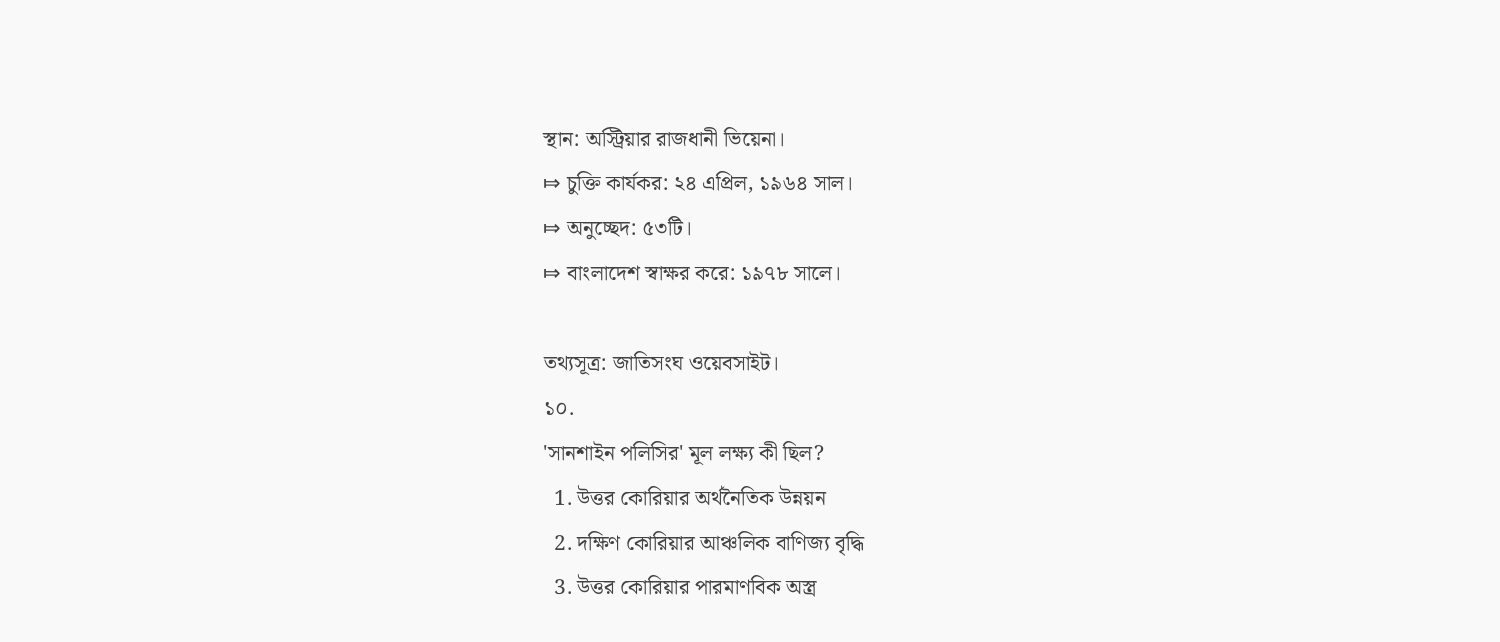স্থান: অস্ট্রিয়ার রাজধানী ভিয়েনা।
⤇ চুক্তি কার্যকর: ২৪ এপ্রিল, ১৯৬৪ সাল।
⤇ অনুচ্ছেদ: ৫৩টি।
⤇ বাংলাদেশ স্বাক্ষর করে: ১৯৭৮ সালে।

তথ্যসূত্র: জাতিসংঘ ওয়েবসাইট।
১০.
'সানশাইন পলিসির' মূল লক্ষ্য কী ছিল?
  1. উত্তর কোরিয়ার অর্থনৈতিক উন্নয়ন
  2. দক্ষিণ কোরিয়ার আঞ্চলিক বাণিজ্য বৃদ্ধি
  3. উত্তর কোরিয়ার পারমাণবিক অস্ত্র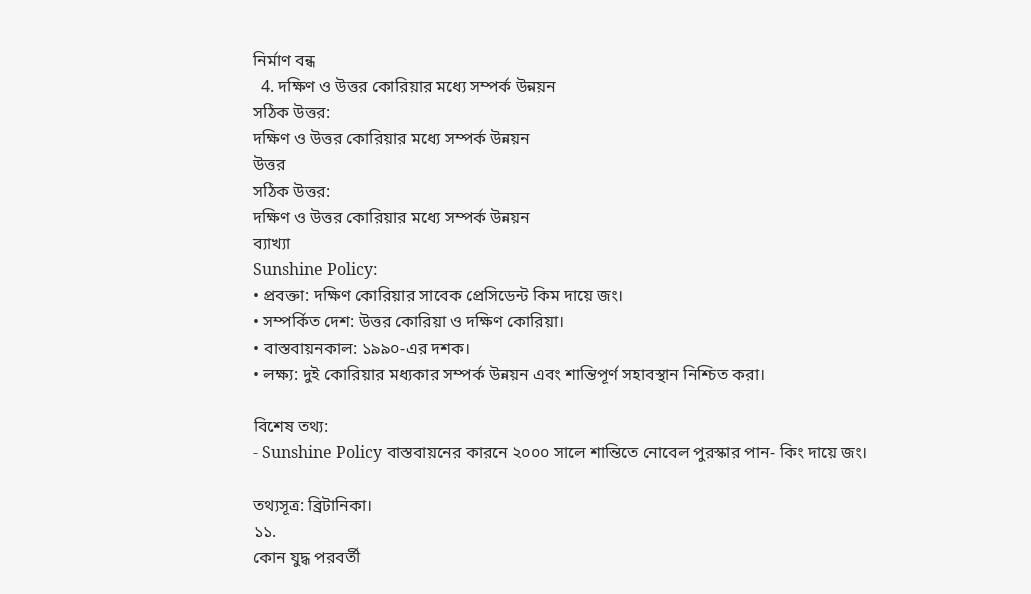নির্মাণ বন্ধ
  4. দক্ষিণ ও উত্তর কোরিয়ার মধ্যে সম্পর্ক উন্নয়ন
সঠিক উত্তর:
দক্ষিণ ও উত্তর কোরিয়ার মধ্যে সম্পর্ক উন্নয়ন
উত্তর
সঠিক উত্তর:
দক্ষিণ ও উত্তর কোরিয়ার মধ্যে সম্পর্ক উন্নয়ন
ব্যাখ্যা
Sunshine Policy:
• প্রবক্তা: দক্ষিণ কোরিয়ার সাবেক প্রেসিডেন্ট কিম দায়ে জং।
• সম্পর্কিত দেশ: উত্তর কোরিয়া ও দক্ষিণ কোরিয়া।
• বাস্তবায়নকাল: ১৯৯০-এর দশক।
• লক্ষ্য: দুই কোরিয়ার মধ্যকার সম্পর্ক উন্নয়ন এবং শান্তিপূর্ণ সহাবস্থান নিশ্চিত করা।

বিশেষ তথ্য:
- Sunshine Policy বাস্তবায়নের কারনে ২০০০ সালে শান্তিতে নোবেল পুরস্কার পান- কিং দায়ে জং।

তথ্যসূত্র: ব্রিটানিকা।
১১.
কোন যুদ্ধ পরবর্তী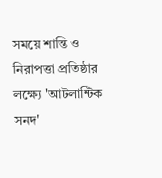সময়ে শান্তি ও নিরাপত্তা প্রতিষ্ঠার লক্ষ্যে 'আটলান্টিক সনদ'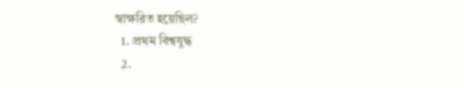স্বাক্ষরিত হয়েছিল?
  1. প্রথম বিশ্বযুদ্ধ
  2.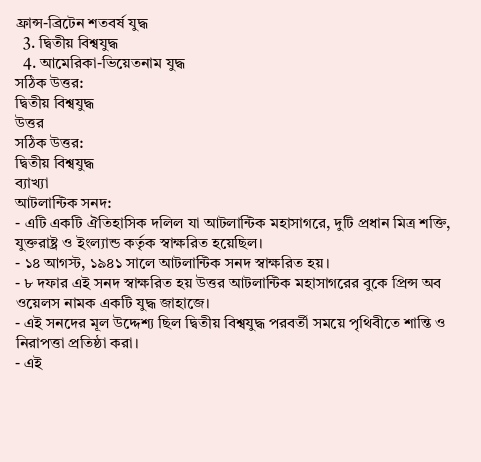ফ্রান্স-ব্রিটেন শতবর্ষ যুদ্ধ
  3. দ্বিতীয় বিশ্বযুদ্ধ
  4. আমেরিকা-ভিয়েতনাম যুদ্ধ
সঠিক উত্তর:
দ্বিতীয় বিশ্বযুদ্ধ
উত্তর
সঠিক উত্তর:
দ্বিতীয় বিশ্বযুদ্ধ
ব্যাখ্যা
আটলান্টিক সনদ:
- এটি একটি ঐতিহাসিক দলিল যা আটলান্টিক মহাসাগরে, দুটি প্রধান মিত্র শক্তি, যুক্তরাষ্ট্র ও ইংল্যান্ড কর্তৃক স্বাক্ষরিত হয়েছিল।
- ১৪ আগস্ট, ১৯৪১ সালে আটলান্টিক সনদ স্বাক্ষরিত হয়।
- ৮ দফার এই সনদ স্বাক্ষরিত হয় উত্তর আটলান্টিক মহাসাগরের বুকে প্রিন্স অব ওয়েলস নামক একটি যুদ্ধ জাহাজে।
- এই সনদের মূল উদ্দেশ্য ছিল দ্বিতীয় বিশ্বযুদ্ধ পরবর্তী সময়ে পৃথিবীতে শান্তি ও নিরাপত্তা প্রতিষ্ঠা করা।
- এই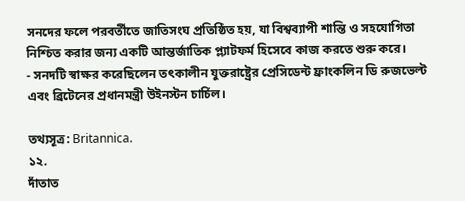সনদের ফলে পরবর্তীতে জাতিসংঘ প্রতিষ্ঠিত হয়, যা বিশ্বব্যাপী শান্তি ও সহযোগিতা নিশ্চিত করার জন্য একটি আন্তর্জাতিক প্ল্যাটফর্ম হিসেবে কাজ করতে শুরু করে।
- সনদটি স্বাক্ষর করেছিলেন তৎকালীন যুক্তরাষ্ট্রের প্রেসিডেন্ট ফ্রাংকলিন ডি রুজভেল্ট এবং ব্রিটেনের প্রধানমন্ত্রী উইনস্টন চার্চিল।

তথ্যসূত্র: Britannica.
১২.
দাঁতাত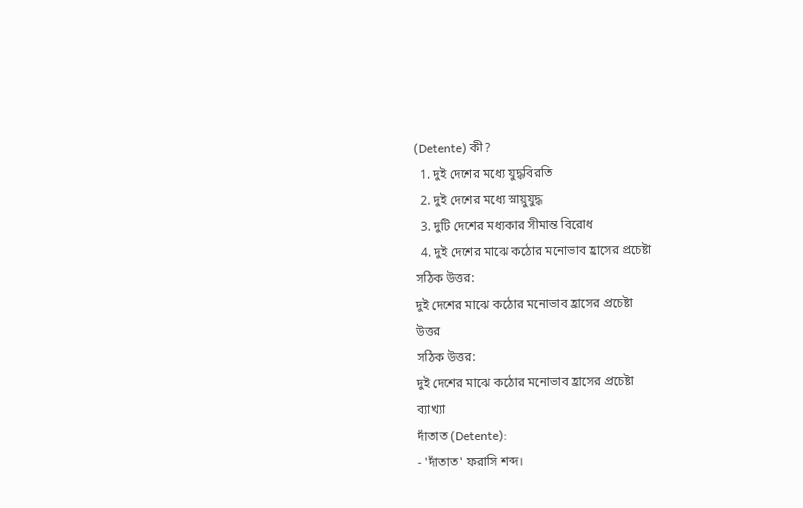(Detente) কী?
  1. দুই দেশের মধ্যে যুদ্ধবিরতি
  2. দুই দেশের মধ্যে স্নায়ুযুদ্ধ
  3. দুটি দেশের মধ্যকার সীমান্ত বিরোধ
  4. দুই দেশের মাঝে কঠোর মনোভাব হ্রাসের প্রচেষ্টা
সঠিক উত্তর:
দুই দেশের মাঝে কঠোর মনোভাব হ্রাসের প্রচেষ্টা
উত্তর
সঠিক উত্তর:
দুই দেশের মাঝে কঠোর মনোভাব হ্রাসের প্রচেষ্টা
ব্যাখ্যা
দাঁতাত (Detente):
- 'দাঁতাত' ফরাসি শব্দ।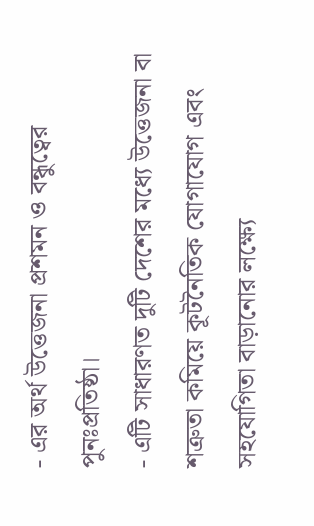- এর অর্থ উত্তেজনা প্রশমন ও বন্ধুত্বের পুনঃপ্রতিষ্ঠা।
- এটি সাধারণত দুটি দেশের মধ্যে উত্তেজনা বা শত্রুতা কমিয়ে কূটনৈতিক যোগাযোগ এবং সহযোগিতা বাড়ানোর লক্ষ্যে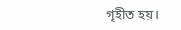গৃহীত হয়।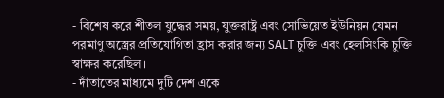- বিশেষ করে শীতল যুদ্ধের সময়, যুক্তরাষ্ট্র এবং সোভিয়েত ইউনিয়ন যেমন পরমাণু অস্ত্রের প্রতিযোগিতা হ্রাস করার জন্য SALT চুক্তি এবং হেলসিংকি চুক্তি স্বাক্ষর করেছিল।
- দাঁতাতের মাধ্যমে দুটি দেশ একে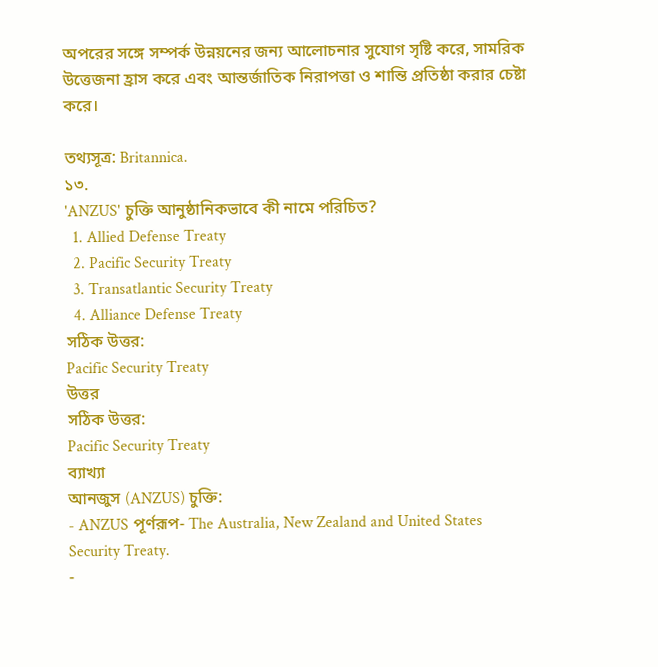অপরের সঙ্গে সম্পর্ক উন্নয়নের জন্য আলোচনার সুযোগ সৃষ্টি করে, সামরিক উত্তেজনা হ্রাস করে এবং আন্তর্জাতিক নিরাপত্তা ও শান্তি প্রতিষ্ঠা করার চেষ্টা করে।

তথ্যসূত্র: Britannica.
১৩.
'ANZUS' চুক্তি আনুষ্ঠানিকভাবে কী নামে পরিচিত?
  1. Allied Defense Treaty
  2. Pacific Security Treaty
  3. Transatlantic Security Treaty
  4. Alliance Defense Treaty
সঠিক উত্তর:
Pacific Security Treaty
উত্তর
সঠিক উত্তর:
Pacific Security Treaty
ব্যাখ্যা
আনজুস (ANZUS) চুক্তি:
- ANZUS পূর্ণরূপ- The Australia, New Zealand and United States Security Treaty.
-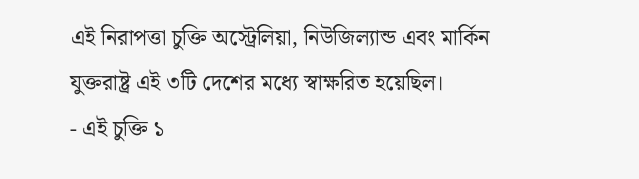এই নিরাপত্তা চুক্তি অস্ট্রেলিয়া, নিউজিল্যান্ড এবং মার্কিন যুক্তরাষ্ট্র এই ৩টি দেশের মধ্যে স্বাক্ষরিত হয়েছিল।
- এই চুক্তি ১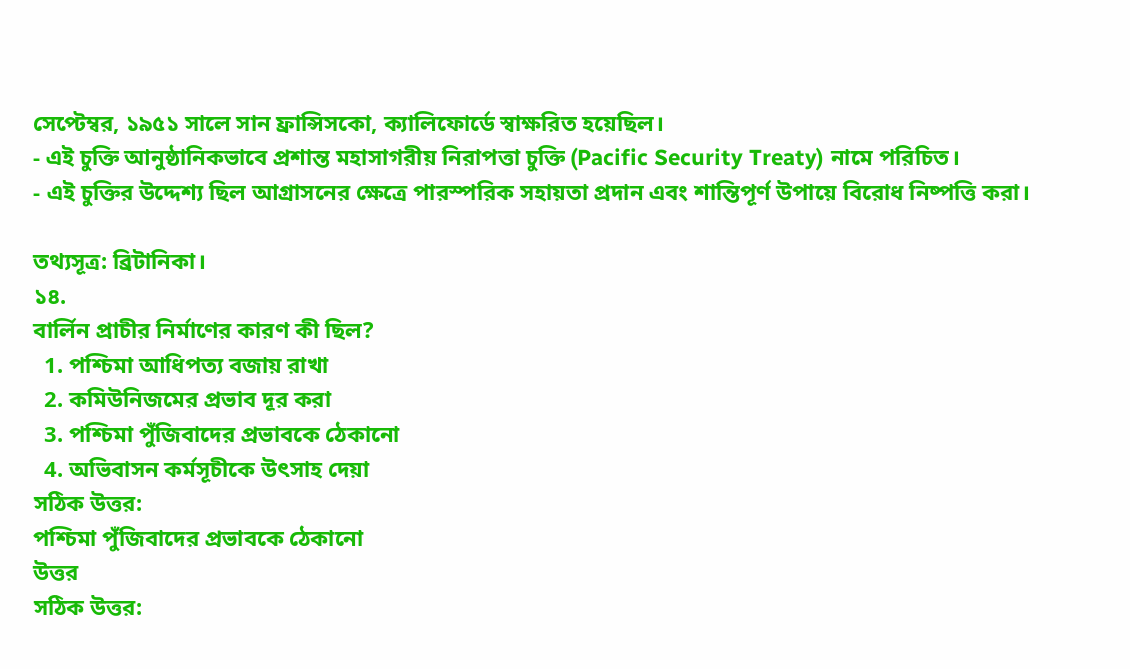সেপ্টেম্বর, ১৯৫১ সালে সান ফ্রান্সিসকো, ক্যালিফোর্ডে স্বাক্ষরিত হয়েছিল।
- এই চুক্তি আনুষ্ঠানিকভাবে প্রশান্ত মহাসাগরীয় নিরাপত্তা চুক্তি (Pacific Security Treaty) নামে পরিচিত।
- এই চুক্তির উদ্দেশ্য ছিল আগ্রাসনের ক্ষেত্রে পারস্পরিক সহায়তা প্রদান এবং শান্তিপূর্ণ উপায়ে বিরোধ নিষ্পত্তি করা।

তথ্যসূত্র: ব্রিটানিকা।
১৪.
বার্লিন প্রাচীর নির্মাণের কারণ কী ছিল?
  1. পশ্চিমা আধিপত্য বজায় রাখা
  2. কমিউনিজমের প্রভাব দূর করা
  3. পশ্চিমা পুঁজিবাদের প্রভাবকে ঠেকানো
  4. অভিবাসন কর্মসূচীকে উৎসাহ দেয়া
সঠিক উত্তর:
পশ্চিমা পুঁজিবাদের প্রভাবকে ঠেকানো
উত্তর
সঠিক উত্তর: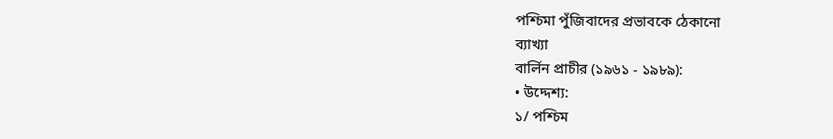পশ্চিমা পুঁজিবাদের প্রভাবকে ঠেকানো
ব্যাখ্যা
বার্লিন প্রাচীর (১৯৬১ - ১৯৮৯):
• উদ্দেশ্য:
১/ পশ্চিম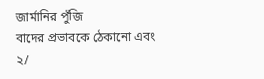জার্মানির পুঁজি
বাদের প্রভাবকে ঠেকানো এবং
২/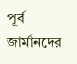পূর্ব জার্মানদের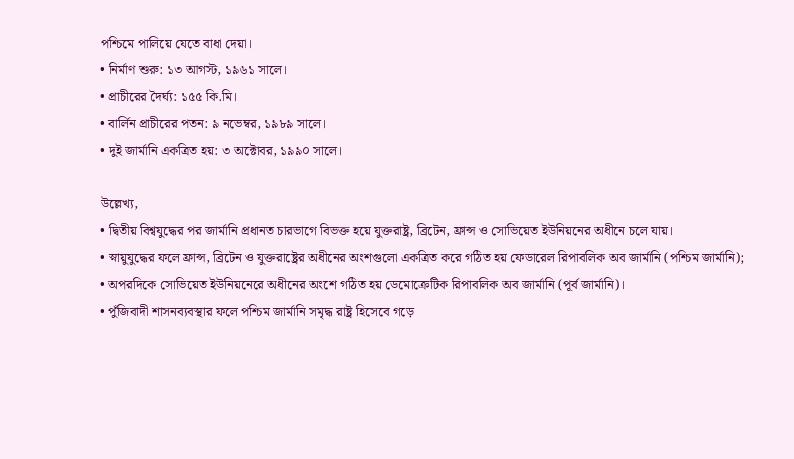পশ্চিমে পালিয়ে যেতে বাধা দেয়া।
• নির্মাণ শুরু: ১৩ আগস্ট, ১৯৬১ সালে।
• প্রাচীরের দৈর্ঘ্য: ১৫৫ কি.মি।
• বার্লিন প্রাচীরের পতন: ৯ নভেম্বর, ১৯৮৯ সালে।
• দুই জার্মানি একত্রিত হয়: ৩ অক্টোবর, ১৯৯০ সালে।

উল্লেখ্য,
• দ্বিতীয় বিশ্বযুদ্ধের পর জার্মানি প্রধানত চারভাগে বিভক্ত হয়ে যুক্তরাষ্ট্র, ব্রিটেন, ফ্রান্স ও সোভিয়েত ইউনিয়নের অধীনে চলে যায়।
• স্নায়ুযুদ্ধের ফলে ফ্রান্স, ব্রিটেন ও যুক্তরাষ্ট্রের অধীনের অংশগুলো একত্রিত করে গঠিত হয় ফেডারেল রিপাবলিক অব জার্মানি (পশ্চিম জার্মানি);
• অপরদিকে সোভিয়েত ইউনিয়নেরে অধীনের অংশে গঠিত হয় ডেমোক্রেটিক রিপাবলিক অব জার্মানি (পূর্ব জার্মানি)।
• পুঁজিবাদী শাসনব্যবস্থার ফলে পশ্চিম জার্মানি সমৃদ্ধ রাষ্ট্র হিসেবে গড়ে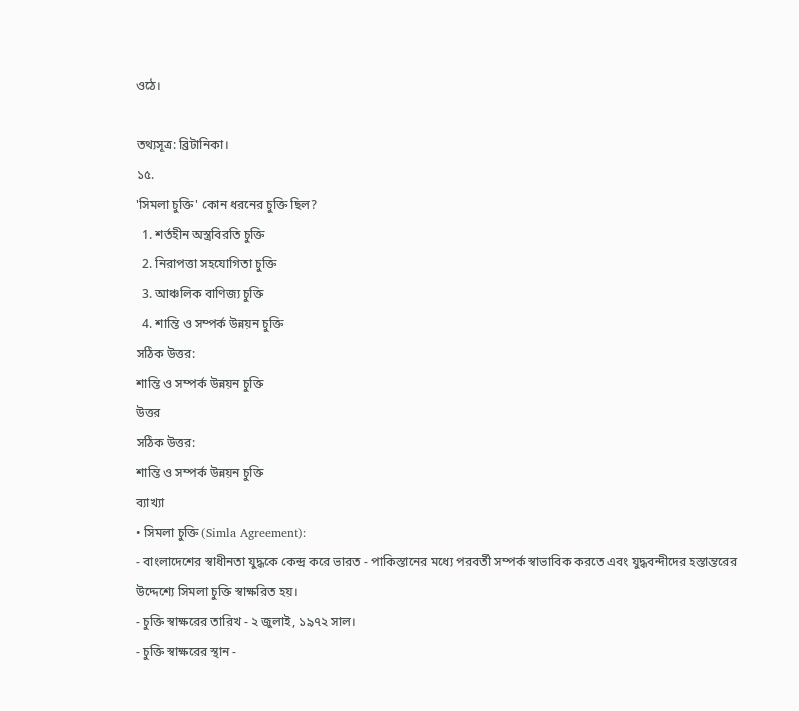ওঠে।

তথ্যসূত্র: ব্রিটানিকা।
১৫.
'সিমলা চুক্তি' কোন ধরনের চুক্তি ছিল?
  1. শর্তহীন অস্ত্রবিরতি চুক্তি
  2. নিরাপত্তা সহযোগিতা চুক্তি
  3. আঞ্চলিক বাণিজ্য চুক্তি
  4. শান্তি ও সম্পর্ক উন্নয়ন চুক্তি
সঠিক উত্তর:
শান্তি ও সম্পর্ক উন্নয়ন চুক্তি
উত্তর
সঠিক উত্তর:
শান্তি ও সম্পর্ক উন্নয়ন চুক্তি
ব্যাখ্যা
• সিমলা চুক্তি (Simla Agreement):
- বাংলাদেশের স্বাধীনতা যুদ্ধকে কেন্দ্র করে ভারত - পাকিস্তানের মধ্যে পরবর্তী সম্পর্ক স্বাভাবিক করতে এবং যুদ্ধবন্দীদের হস্তান্তরের উদ্দেশ্যে সিমলা চুক্তি স্বাক্ষরিত হয়।
- চুক্তি স্বাক্ষরের তারিখ - ২ জুলাই, ১৯৭২ সাল।
- চুক্তি স্বাক্ষরের স্থান -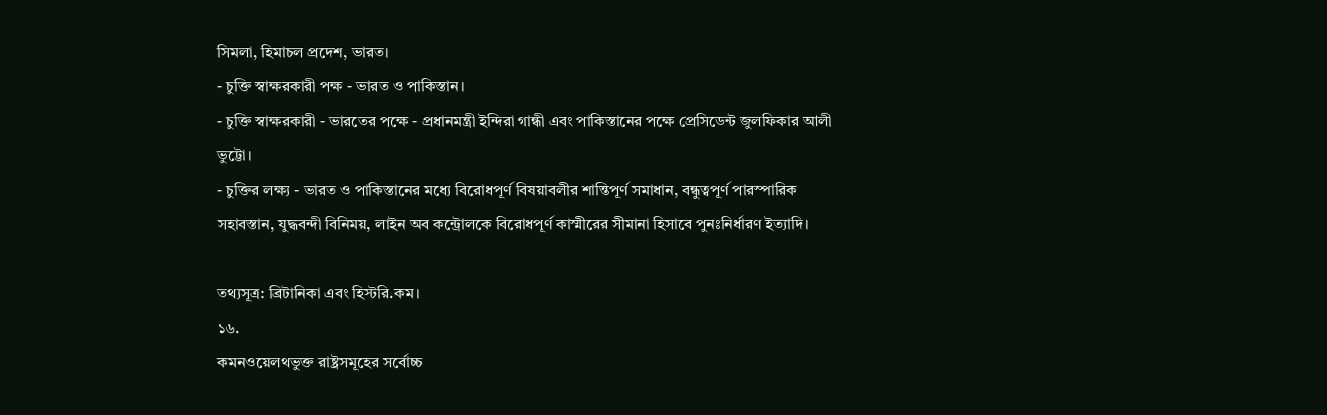সিমলা, হিমাচল প্রদেশ, ভারত।
- চুক্তি স্বাক্ষরকারী পক্ষ - ভারত ও পাকিস্তান।
- চুক্তি স্বাক্ষরকারী - ভারতের পক্ষে - প্রধানমন্ত্রী ইন্দিরা গান্ধী এবং পাকিস্তানের পক্ষে প্রেসিডেন্ট জুলফিকার আলী ভুট্টো।
- চুক্তির লক্ষ্য - ভারত ও পাকিস্তানের মধ্যে বিরোধপূর্ণ বিষয়াবলীর শান্তিপূর্ণ সমাধান, বন্ধুত্বপূর্ণ পারস্পারিক সহাবস্তান, যুদ্ধবন্দী বিনিময়, লাইন অব কন্ট্রোলকে বিরোধপূর্ণ কাস্মীরের সীমানা হিসাবে পুনঃনির্ধারণ ইত্যাদি।

তথ্যসূত্র: ব্রিটানিকা এবং হিস্টরি.কম।
১৬.
কমনওয়েলথভুক্ত রাষ্ট্রসমূহের সর্বোচ্চ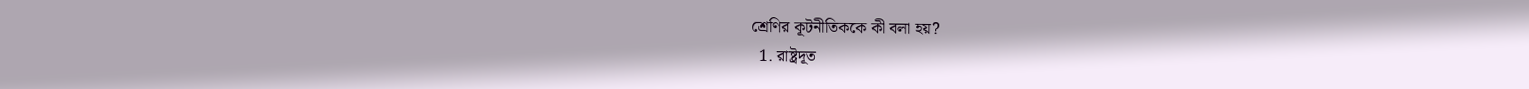শ্রেণির কূটনীতিককে কী বলা হয়?
  1. রাষ্ট্রদূত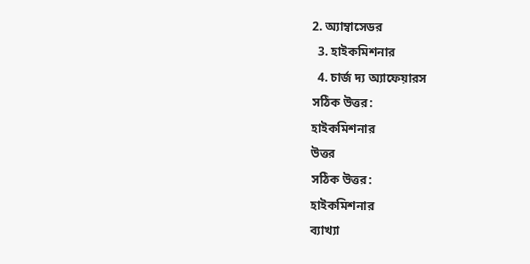2. অ্যাম্বাসেডর
  3. হাইকমিশনার
  4. চার্জ দ্য অ্যাফেয়ারস
সঠিক উত্তর:
হাইকমিশনার
উত্তর
সঠিক উত্তর:
হাইকমিশনার
ব্যাখ্যা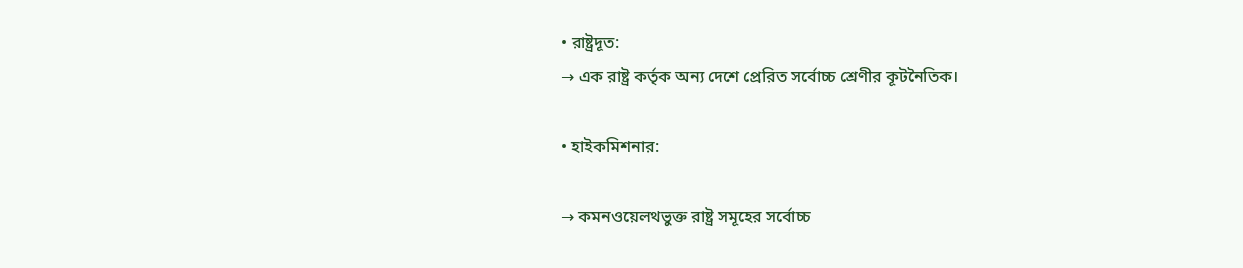• রাষ্ট্রদূত:
→ এক রাষ্ট্র কর্তৃক অন্য দেশে প্রেরিত সর্বোচ্চ শ্রেণীর কূটনৈতিক।

• হাইকমিশনার:

→ কমনওয়েলথভুক্ত রাষ্ট্র সমূহের সর্বোচ্চ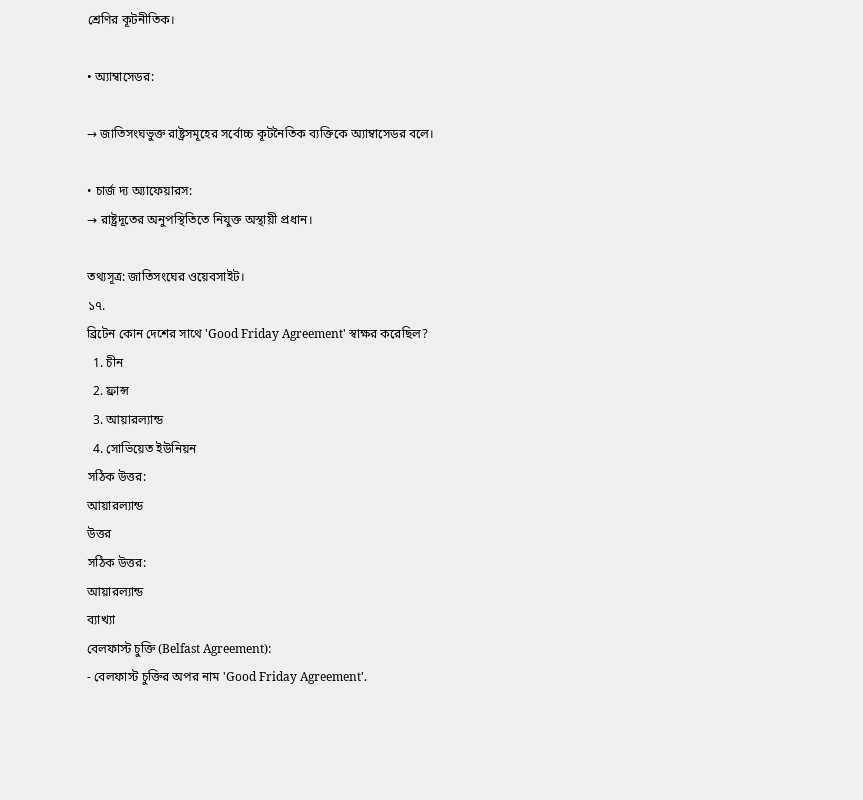শ্রেণির কূটনীতিক।

• অ্যাম্বাসেডর:

→ জাতিসংঘভুক্ত রাষ্ট্রসমূহের সর্বোচ্চ কূটনৈতিক ব্যক্তিকে অ্যাম্বাসেডর বলে।

• চার্জ দ্য অ্যাফেয়ারস:
→ রাষ্ট্রদূতের অনুপস্থিতিতে নিযুক্ত অস্থায়ী প্রধান।

তথ্যসূত্র: জাতিসংঘের ওয়েবসাইট।
১৭.
ব্রিটেন কোন দেশের সাথে 'Good Friday Agreement' স্বাক্ষর করেছিল?
  1. চীন
  2. ফ্রান্স
  3. আয়ারল্যান্ড
  4. সোভিয়েত ইউনিয়ন
সঠিক উত্তর:
আয়ারল্যান্ড
উত্তর
সঠিক উত্তর:
আয়ারল্যান্ড
ব্যাখ্যা
বেলফাস্ট চুক্তি (Belfast Agreement):
- বেলফাস্ট চুক্তির অপর নাম 'Good Friday Agreement'.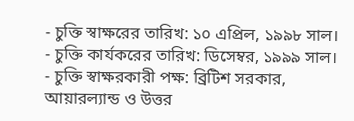- চুক্তি স্বাক্ষরের তারিখ: ১০ এপ্রিল, ১৯৯৮ সাল।
- চুক্তি কার্যকরের তারিখ: ডিসেম্বর, ১৯৯৯ সাল।
- চুক্তি স্বাক্ষরকারী পক্ষ: ব্রিটিশ সরকার, আয়ারল্যান্ড ও উত্তর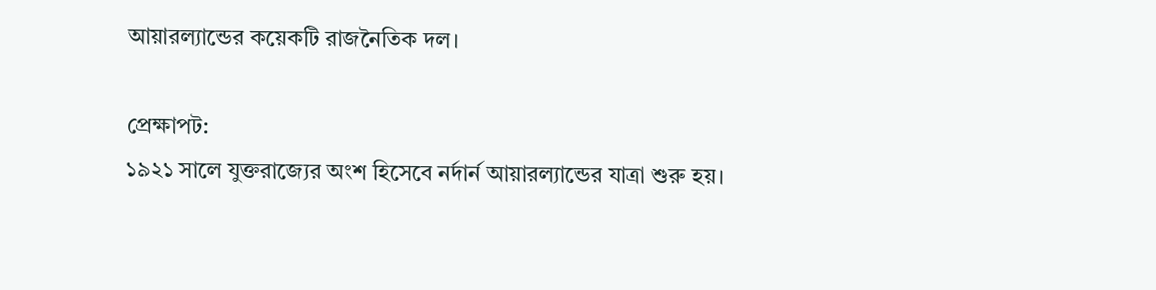আয়ারল্যান্ডের কয়েকটি রাজনৈতিক দল।

প্রেক্ষাপট:
১৯২১ সালে যুক্তরাজ্যের অংশ হিসেবে নর্দার্ন আয়ারল্যান্ডের যাত্রা শুরু হয়।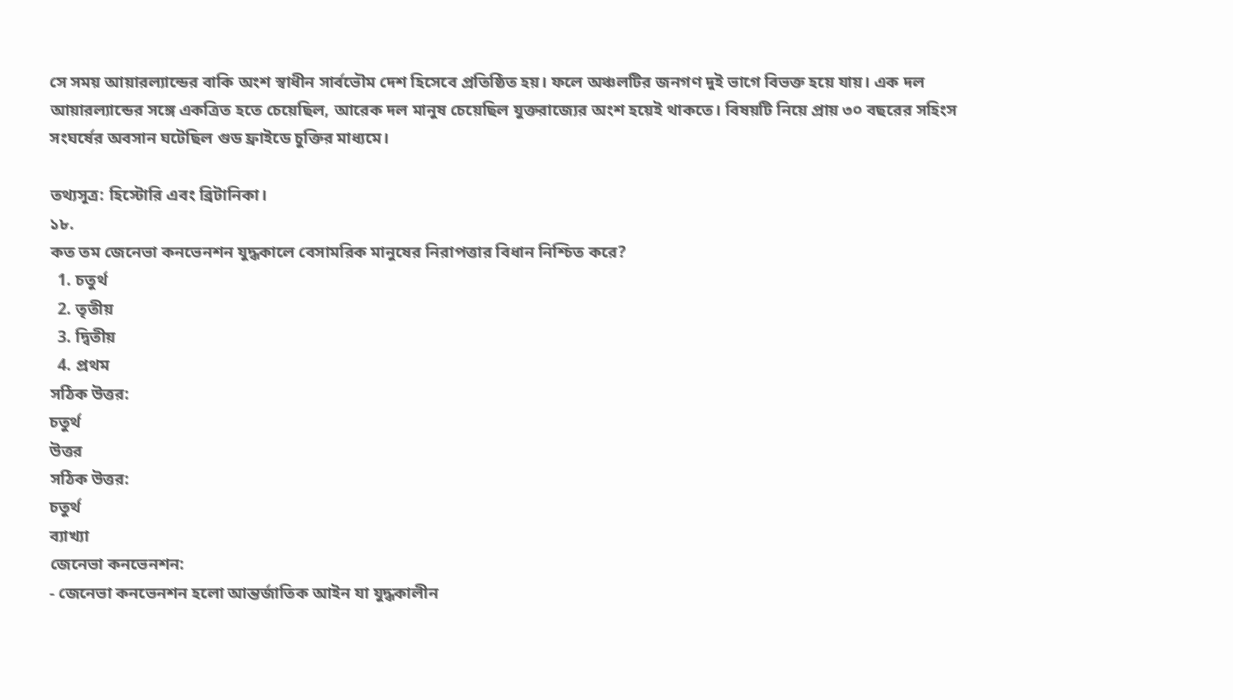সে সময় আয়ারল্যান্ডের বাকি অংশ স্বাধীন সার্বভৌম দেশ হিসেবে প্রতিষ্ঠিত হয়। ফলে অঞ্চলটির জনগণ দুই ভাগে বিভক্ত হয়ে যায়। এক দল আয়ারল্যান্ডের সঙ্গে একত্রিত হতে চেয়েছিল, আরেক দল মানুষ চেয়েছিল যুক্তরাজ্যের অংশ হয়েই থাকতে। বিষয়টি নিয়ে প্রায় ৩০ বছরের সহিংস সংঘর্ষের অবসান ঘটেছিল গুড ফ্রাইডে চুক্তির মাধ্যমে।

তথ্যসূত্র: হিস্টোরি এবং ব্রিটানিকা।
১৮.
কত তম জেনেভা কনভেনশন যুদ্ধকালে বেসামরিক মানুষের নিরাপত্তার বিধান নিশ্চিত করে?
  1. চতুর্থ
  2. তৃতীয়
  3. দ্বিতীয়
  4. প্রথম
সঠিক উত্তর:
চতুর্থ
উত্তর
সঠিক উত্তর:
চতুর্থ
ব্যাখ্যা
জেনেভা কনভেনশন:
- জেনেভা কনভেনশন হলো আন্তর্জাতিক আইন যা যুদ্ধকালীন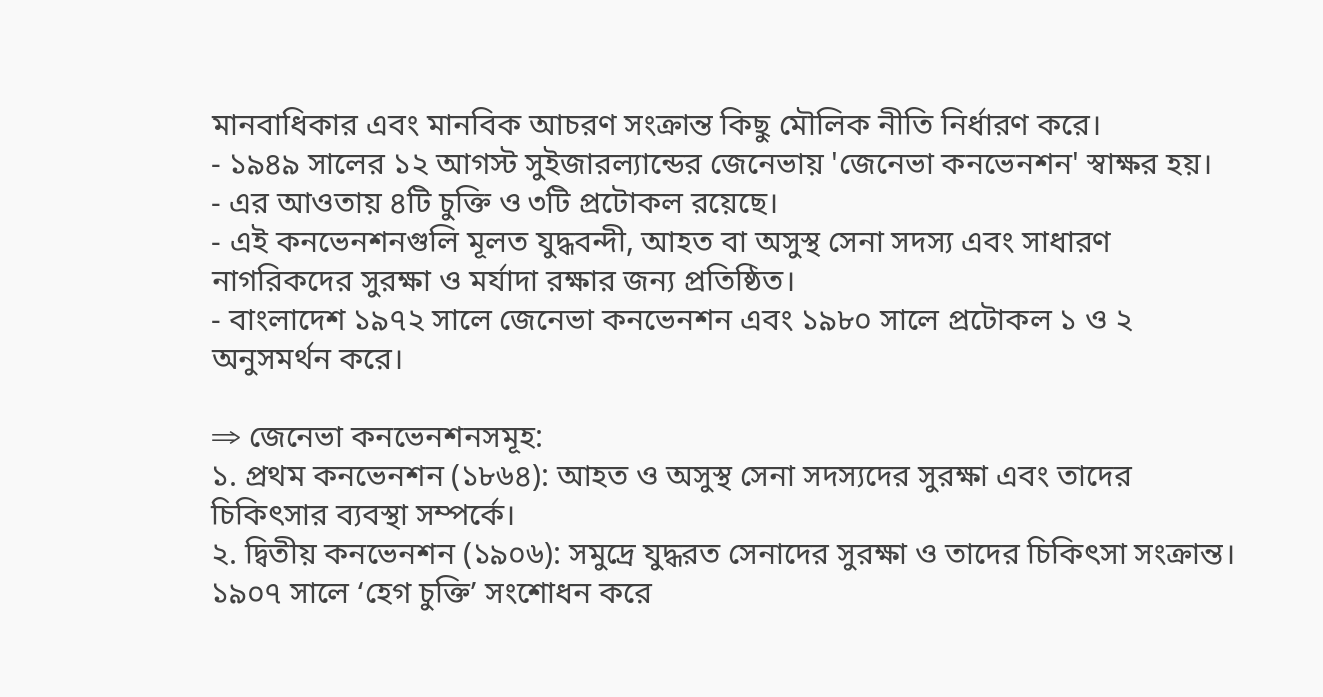মানবাধিকার এবং মানবিক আচরণ সংক্রান্ত কিছু মৌলিক নীতি নির্ধারণ করে।
- ১৯৪৯ সালের ১২ আগস্ট সুইজারল্যান্ডের জেনেভায় 'জেনেভা কনভেনশন' স্বাক্ষর হয়।
- এর আওতায় ৪টি চুক্তি ও ৩টি প্রটোকল রয়েছে।
- এই কনভেনশনগুলি মূলত যুদ্ধবন্দী, আহত বা অসুস্থ সেনা সদস্য এবং সাধারণ নাগরিকদের সুরক্ষা ও মর্যাদা রক্ষার জন্য প্রতিষ্ঠিত।
- বাংলাদেশ ১৯৭২ সালে জেনেভা কনভেনশন এবং ১৯৮০ সালে প্রটোকল ১ ও ২ অনুসমর্থন করে।

⇒ জেনেভা কনভেনশনসমূহ:
১. প্রথম কনভেনশন (১৮৬৪): আহত ও অসুস্থ সেনা সদস্যদের সুরক্ষা এবং তাদের চিকিৎসার ব্যবস্থা সম্পর্কে।
২. দ্বিতীয় কনভেনশন (১৯০৬): সমুদ্রে যুদ্ধরত সেনাদের সুরক্ষা ও তাদের চিকিৎসা সংক্রান্ত। ১৯০৭ সালে ‘হেগ চুক্তি’ সংশোধন করে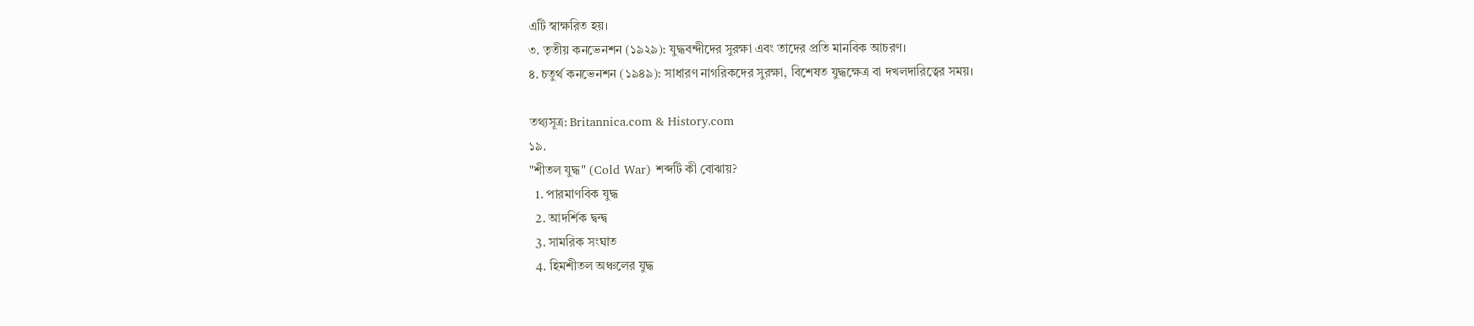এটি স্বাক্ষরিত হয়।
৩. তৃতীয় কনভেনশন (১৯২৯): যুদ্ধবন্দীদের সুরক্ষা এবং তাদের প্রতি মানবিক আচরণ।
৪. চতুর্থ কনভেনশন (১৯৪৯): সাধারণ নাগরিকদের সুরক্ষা, বিশেষত যুদ্ধক্ষেত্র বা দখলদারিত্বের সময়।

তথ্যসূত্র: Britannica.com & History.com
১৯.
"শীতল যুদ্ধ" (Cold War) শব্দটি কী বোঝায়?
  1. পারমাণবিক যুদ্ধ
  2. আদর্শিক দ্বন্দ্ব
  3. সামরিক সংঘাত
  4. হিমশীতল অঞ্চলের যুদ্ধ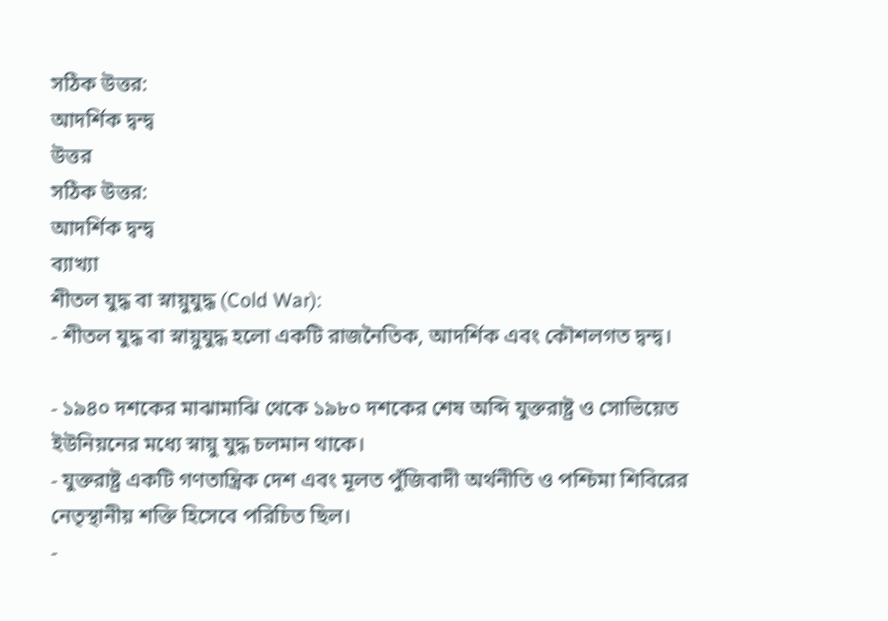সঠিক উত্তর:
আদর্শিক দ্বন্দ্ব
উত্তর
সঠিক উত্তর:
আদর্শিক দ্বন্দ্ব
ব্যাখ্যা
শীতল যুদ্ধ বা স্নায়ুযুদ্ধ (Cold War):
- শীতল যুদ্ধ বা স্নায়ুযুদ্ধ হলো একটি রাজনৈতিক, আদর্শিক এবং কৌশলগত দ্বন্দ্ব।

- ১৯৪০ দশকের মাঝামাঝি থেকে ১৯৮০ দশকের শেষ অব্দি যুক্তরাষ্ট্র ও সোভিয়েত ইউনিয়নের মধ্যে স্নায়ু যুদ্ধ চলমান থাকে।
- যুক্তরাষ্ট্র একটি গণতান্ত্রিক দেশ এবং মূলত পুঁজিবাদী অর্থনীতি ও পশ্চিমা শিবিরের নেতৃস্থানীয় শক্তি হিসেবে পরিচিত ছিল।
-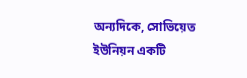অন্যদিকে, সোভিয়েত ইউনিয়ন একটি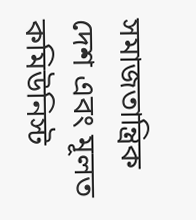সমাজতান্ত্রিক দেশ এবং মূলত কমিউনিস্ট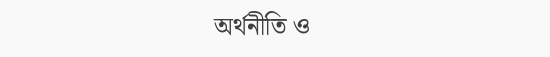অর্থনীতি ও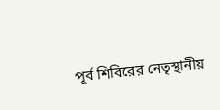পূর্ব শিবিরের নেতৃস্থানীয়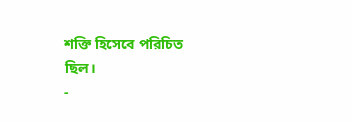শক্তি হিসেবে পরিচিত ছিল।
-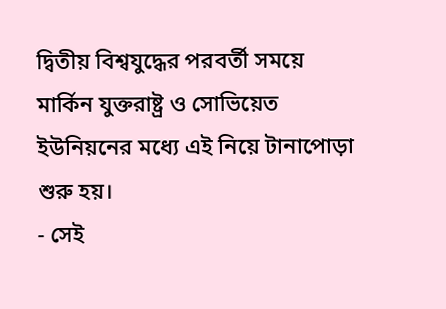দ্বিতীয় বিশ্বযুদ্ধের পরবর্তী সময়ে মার্কিন যুক্তরাষ্ট্র ও সোভিয়েত ইউনিয়নের মধ্যে এই নিয়ে টানাপোড়া শুরু হয়।
- সেই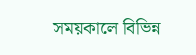সময়কালে বিভিন্ন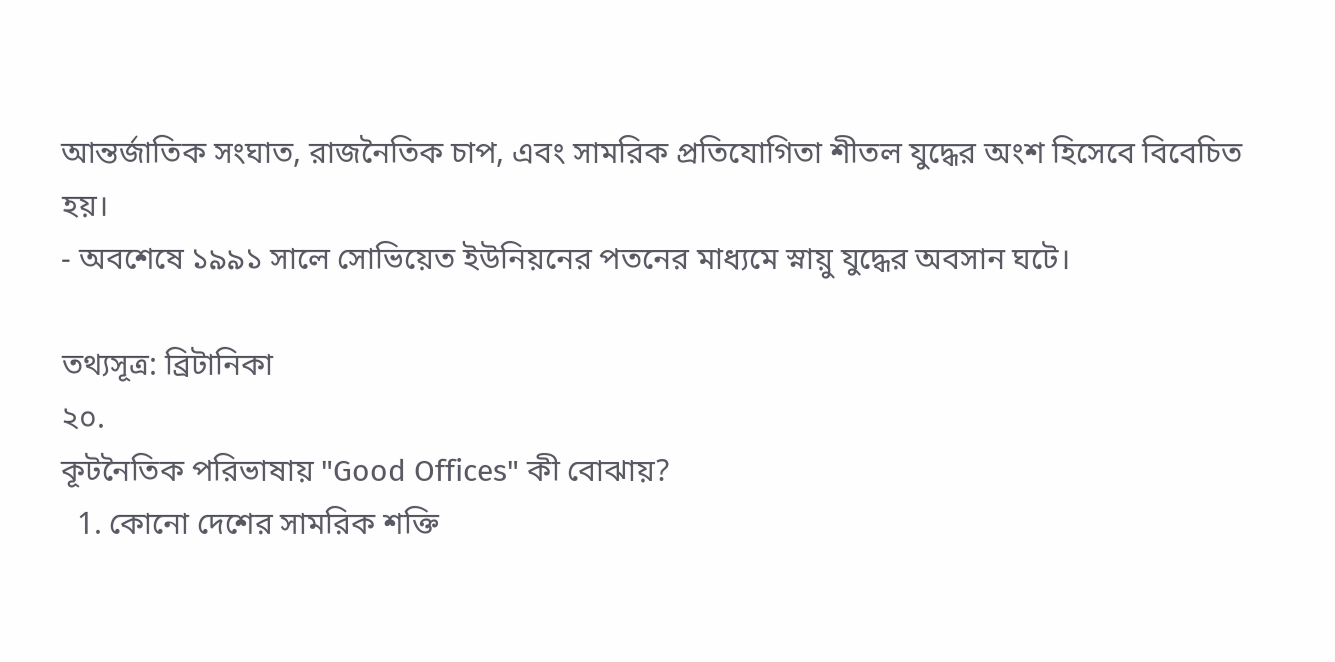আন্তর্জাতিক সংঘাত, রাজনৈতিক চাপ, এবং সামরিক প্রতিযোগিতা শীতল যুদ্ধের অংশ হিসেবে বিবেচিত হয়।
- অবশেষে ১৯৯১ সালে সোভিয়েত ইউনিয়নের পতনের মাধ্যমে স্নায়ু যুদ্ধের অবসান ঘটে।

তথ্যসূত্র: ব্রিটানিকা
২০.
কূটনৈতিক পরিভাষায় "Good Offices" কী বোঝায়?
  1. কোনো দেশের সামরিক শক্তি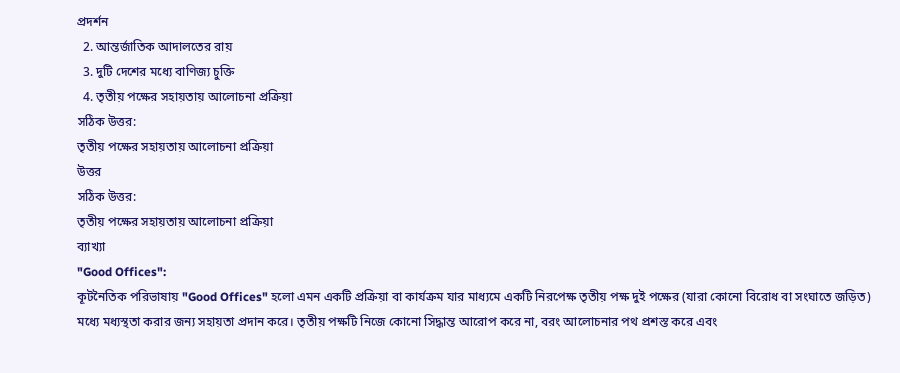প্রদর্শন
  2. আন্তর্জাতিক আদালতের রায়
  3. দুটি দেশের মধ্যে বাণিজ্য চুক্তি
  4. তৃতীয় পক্ষের সহায়তায় আলোচনা প্রক্রিয়া
সঠিক উত্তর:
তৃতীয় পক্ষের সহায়তায় আলোচনা প্রক্রিয়া
উত্তর
সঠিক উত্তর:
তৃতীয় পক্ষের সহায়তায় আলোচনা প্রক্রিয়া
ব্যাখ্যা
"Good Offices":
কূটনৈতিক পরিভাষায় "Good Offices" হলো এমন একটি প্রক্রিয়া বা কার্যক্রম যার মাধ্যমে একটি নিরপেক্ষ তৃতীয় পক্ষ দুই পক্ষের (যারা কোনো বিরোধ বা সংঘাতে জড়িত) মধ্যে মধ্যস্থতা করার জন্য সহায়তা প্রদান করে। তৃতীয় পক্ষটি নিজে কোনো সিদ্ধান্ত আরোপ করে না, বরং আলোচনার পথ প্রশস্ত করে এবং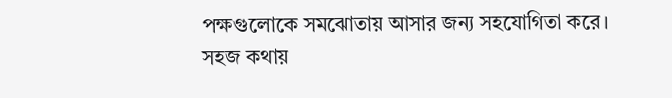পক্ষগুলোকে সমঝোতায় আসার জন্য সহযোগিতা করে।
সহজ কথায়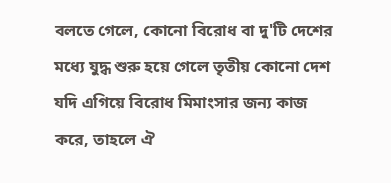বলতে গেলে, কোনো বিরোধ বা দু'টি দেশের মধ্যে যুদ্ধ শুরু হয়ে গেলে তৃতীয় কোনো দেশ যদি এগিয়ে বিরোধ মিমাংসার জন্য কাজ করে, তাহলে ঐ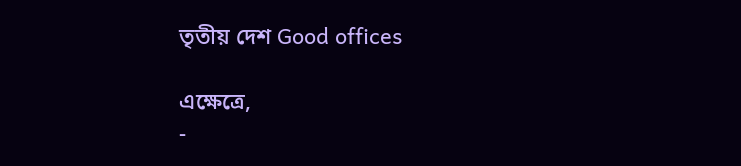তৃতীয় দেশ Good offices

এক্ষেত্রে,
-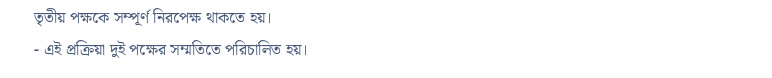তৃতীয় পক্ষকে সম্পূর্ণ নিরপেক্ষ থাকতে হয়।
- এই প্রক্রিয়া দুই পক্ষের সম্মতিতে পরিচালিত হয়।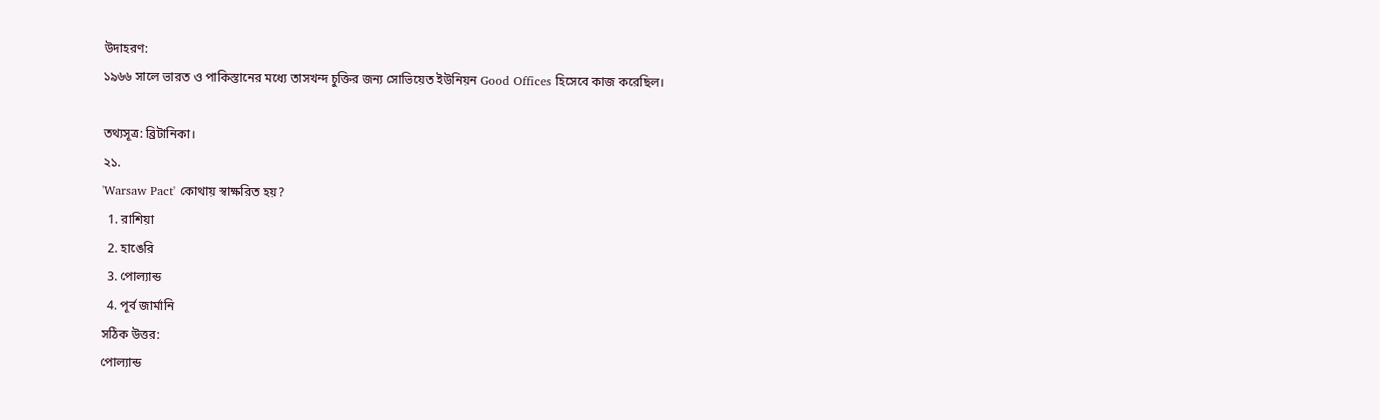উদাহরণ:
১৯৬৬ সালে ভারত ও পাকিস্তানের মধ্যে তাসখন্দ চুক্তির জন্য সোভিয়েত ইউনিয়ন Good Offices হিসেবে কাজ করেছিল।

তথ্যসূত্র: ব্রিটানিকা।
২১.
'Warsaw Pact' কোথায় স্বাক্ষরিত হয়?
  1. রাশিয়া
  2. হাঙেরি
  3. পোল্যান্ড
  4. পূর্ব জার্মানি
সঠিক উত্তর:
পোল্যান্ড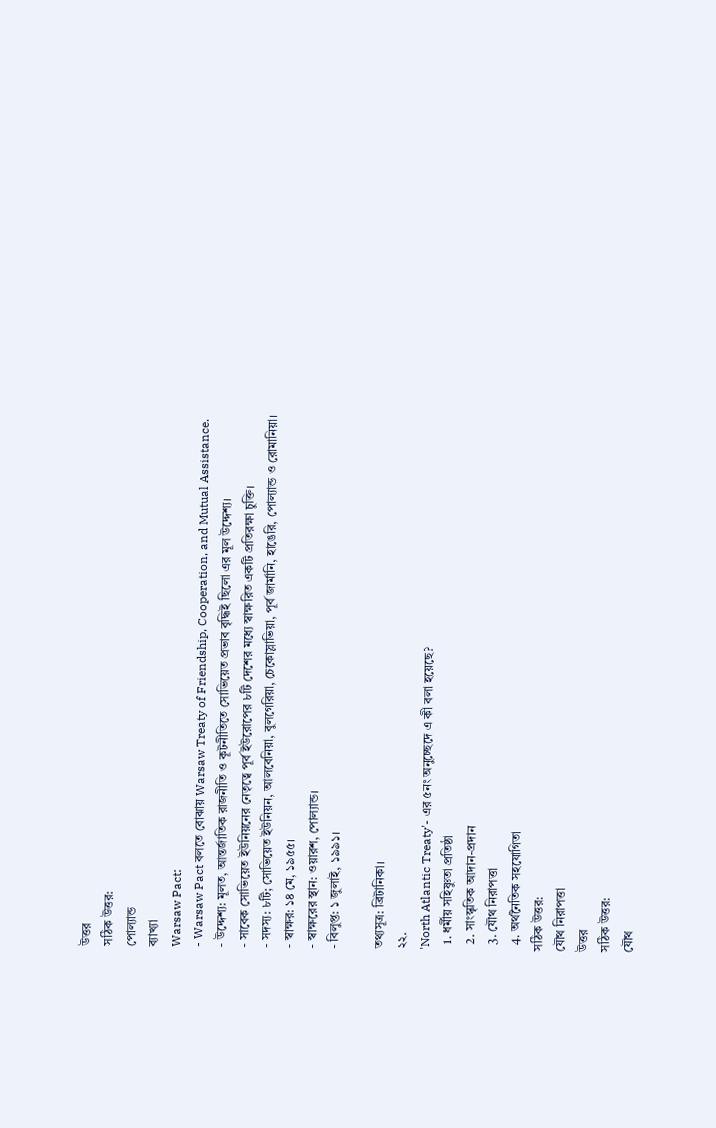উত্তর
সঠিক উত্তর:
পোল্যান্ড
ব্যাখ্যা
Warsaw Pact:
- Warsaw Pact বলতে বোঝায় Warsaw Treaty of Friendship, Cooperation, and Mutual Assistance.
- উদ্দেশ্য: মূলত, আন্তর্জাতিক রাজনীতি ও কূটনীতিতে সোভিয়েত প্রভাব বৃদ্ধিই ছিলো এর মূল উদ্দেশ্য।
- সাবেক সোভিয়েত ইউনিয়নের নেতৃত্বে পূর্ব ইউরোপের ৮টি দেশের মধ্যে স্বাক্ষরিত একটি প্রতিরক্ষা চুক্তি।
- সদস্য: ৮টি; সোভিয়েত ইউনিয়ন, আলবেনিয়া, বুলগেরিয়া, চেকোস্লাভিয়া, পূর্ব জার্মানি, হাঙেরি, পোল্যান্ড ও রোমানিয়া।
- স্বাক্ষর: ১৪ মে, ১৯৫৫।
- স্বাক্ষরের স্থান: ওয়ারশ, পোল্যান্ড।
- বিলুপ্ত: ১ জুলাই, ১৯৯১।

তথ্যসূত্র: ব্রিটানিকা।
২২.
'North Atlantic Treaty'- এর ৫নং অনুচ্ছেদে এ কী বলা হয়েছে?
  1. ধর্মীয় সহিষ্ণুতা প্রতিষ্ঠা
  2. সাংস্কৃতিক আদান-প্রদান
  3. যৌথ নিরাপত্তা
  4. অর্থনৈতিক সহযোগিতা
সঠিক উত্তর:
যৌথ নিরাপত্তা
উত্তর
সঠিক উত্তর:
যৌথ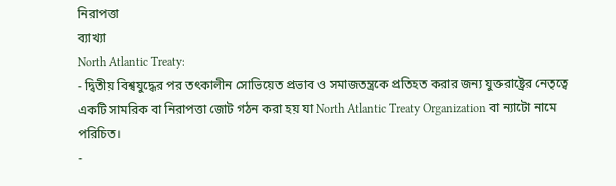নিরাপত্তা
ব্যাখ্যা
North Atlantic Treaty:
- দ্বিতীয় বিশ্বযুদ্ধের পর তৎকালীন সোভিয়েত প্রভাব ও সমাজতন্ত্রকে প্রতিহত করার জন্য যুক্তরাষ্ট্রের নেতৃত্বে একটি সামরিক বা নিরাপত্তা জোট গঠন করা হয় যা North Atlantic Treaty Organization বা ন্যাটো নামে পরিচিত।
-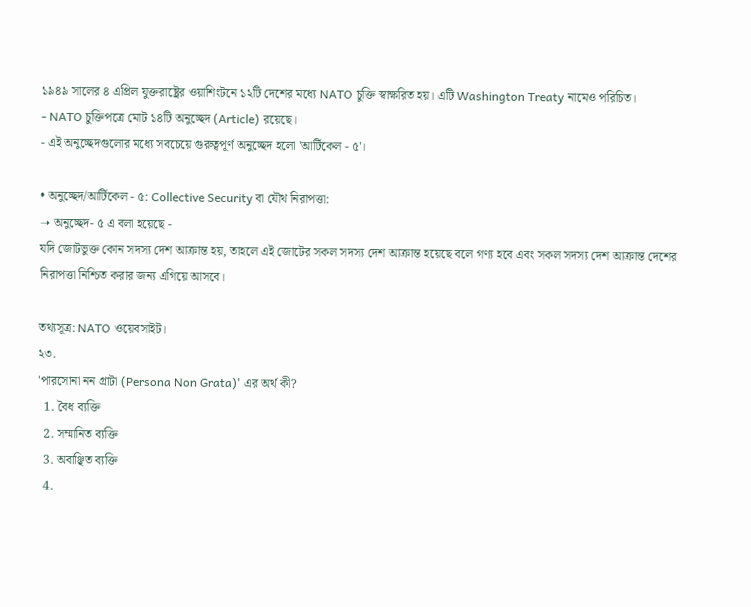১৯৪৯ সালের ৪ এপ্রিল যুক্তরাষ্ট্রের ওয়াশিংটনে ১২টি দেশের মধ্যে NATO চুক্তি স্বাক্ষরিত হয়। এটি Washington Treaty নামেও পরিচিত।
- NATO চুক্তিপত্রে মোট ১৪টি অনুচ্ছেদ (Article) রয়েছে।
- এই অনুচ্ছেদগুলোর মধ্যে সবচেয়ে গুরুত্বপূর্ণ অনুচ্ছেদ হলো 'আর্টিকেল - ৫'।

• অনুচ্ছেদ/আর্টিকেল - ৫: Collective Security বা যৌথ নিরাপত্তা:
➝ অনুচ্ছেদ- ৫ এ বলা হয়েছে -
যদি জোটভুক্ত কোন সদস্য দেশ আক্রান্ত হয়, তাহলে এই জোটের সকল সদস্য দেশ আক্রান্ত হয়েছে বলে গণ্য হবে এবং সকল সদস্য দেশ আক্রান্ত দেশের নিরাপত্তা নিশ্চিত করার জন্য এগিয়ে আসবে।

তথ্যসূত্র: NATO ওয়েবসাইট।
২৩.
'পারসোনা নন গ্রাটা (Persona Non Grata)' এর অর্থ কী?
  1. বৈধ ব্যক্তি
  2. সম্মানিত ব্যক্তি
  3. অবাঞ্ছিত ব্যক্তি
  4.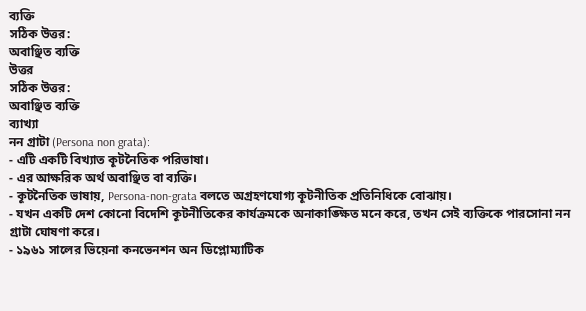ব্যক্তি
সঠিক উত্তর:
অবাঞ্ছিত ব্যক্তি
উত্তর
সঠিক উত্তর:
অবাঞ্ছিত ব্যক্তি
ব্যাখ্যা
নন গ্রাটা (Persona non grata):
- এটি একটি বিখ্যাত কূটনৈতিক পরিভাষা।
- এর আক্ষরিক অর্থ অবাঞ্ছিত বা ব্যক্তি।
- কূটনৈতিক ভাষায়, Persona-non-grata বলতে অগ্রহণযোগ্য কূটনীতিক প্রতিনিধিকে বোঝায়।
- যখন একটি দেশ কোনো বিদেশি কূটনীতিকের কার্যক্রমকে অনাকাঙ্ক্ষিত মনে করে, তখন সেই ব্যক্তিকে পারসোনা নন গ্রাটা ঘোষণা করে।
- ১৯৬১ সালের ভিয়েনা কনভেনশন অন ডিপ্লোম্যাটিক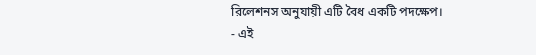রিলেশনস অনুযায়ী এটি বৈধ একটি পদক্ষেপ।
- এই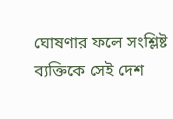ঘোষণার ফলে সংশ্লিষ্ট ব্যক্তিকে সেই দেশ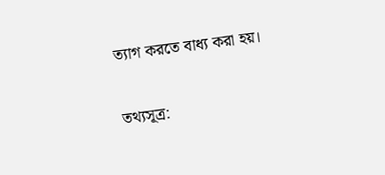ত্যাগ করতে বাধ্য করা হয়।

তথ্যসূত্র: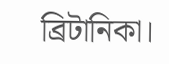ব্রিটানিকা।